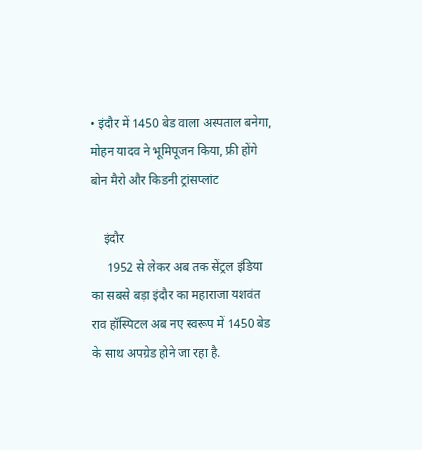• इंदौर में 1450 बेड वाला अस्पताल बनेगा, मोहन यादव ने भूमिपूजन किया, फ्री होंगे बोन मैरो और किडनी ट्रांसप्लांट

    इंदौर
     1952 से लेकर अब तक सेंट्रल इंडिया का सबसे बड़ा इंदौर का महाराजा यशवंत राव हॉस्पिटल अब नए स्वरूप में 1450 बेड के साथ अपग्रेड होने जा रहा है.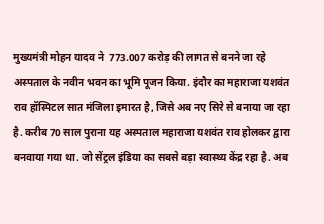मुख्यमंत्री मोहन यादव ने  773.007 करोड़ की लागत से बनने जा रहे अस्पताल के नवीन भवन का भूमि पूजन किया. इंदौर का महाराजा यशवंत राव हॉस्पिटल सात मंजिला इमारत है, जिसे अब नए सिरे से बनाया जा रहा है. करीब 70 साल पुराना यह अस्पताल महाराजा यशवंत राव होलकर द्वारा बनवाया गया था. जो सेंट्रल इंडिया का सबसे बड़ा स्वास्थ्य केंद्र रहा है. अब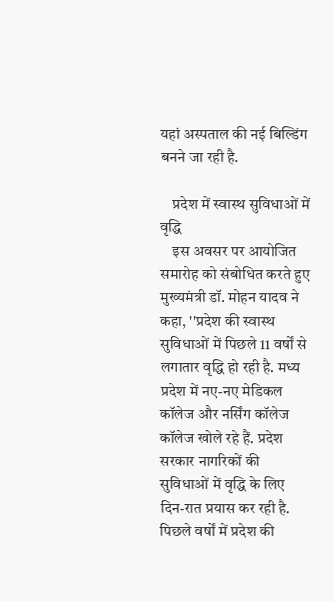यहां अस्पताल की नई बिल्डिंग बनने जा रही है.

    प्रदेश में स्वास्थ सुविधाओं में वृद्धि
    इस अवसर पर आयोजित समारोह को संबोधित करते हुए मुख्यमंत्री डॉ. मोहन यादव ने कहा, ''प्रदेश की स्वास्थ सुविधाओं में पिछले 11 वर्षों से लगातार वृद्धि हो रही है. मध्य प्रदेश में नए-नए मेडिकल कॉलेज और नर्सिंग कॉलेज कॉलेज खोले रहे हैं. प्रदेश सरकार नागरिकों की सुविधाओं में वृद्धि के लिए दिन-रात प्रयास कर रही है. पिछले वर्षों में प्रदेश की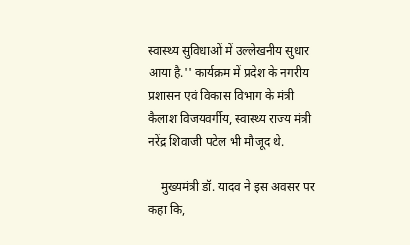स्वास्थ्य सुविधाओं में उल्लेखनीय सुधार आया है.'' कार्यक्रम में प्रदेश के नगरीय प्रशासन एवं विकास विभाग के मंत्री कैलाश विजयवर्गीय, स्वास्थ्य राज्य मंत्री नरेंद्र शिवाजी पटेल भी मौजूद थे.

    मुख्यमंत्री डॉ. यादव ने इस अवसर पर कहा कि,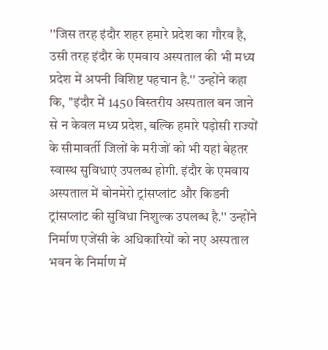''जिस तरह इंदौर शहर हमारे प्रदेश का गौरव है, उसी तरह इंदौर के एमवाय अस्पताल की भी मध्य प्रदेश में अपनी विशिष्ट पहचान है.'' उन्होंने कहा कि, ''इंदौर में 1450 बिस्तरीय अस्पताल बन जाने से न केवल मध्य प्रदेश, बल्कि हमारे पड़ोसी राज्यों के सीमावर्ती जिलों के मरीजों को भी यहां बेहतर स्वास्थ सुविधाएं उपलब्ध होगी. इंदौर के एमवाय अस्पताल में बोनमेरो ट्रांसप्लांट और किडनी ट्रांसप्लांट की सुविधा निशुल्क उपलब्ध है.'' उन्होंने निर्माण एजेंसी के अधिकारियों को नए अस्पताल भवन के निर्माण में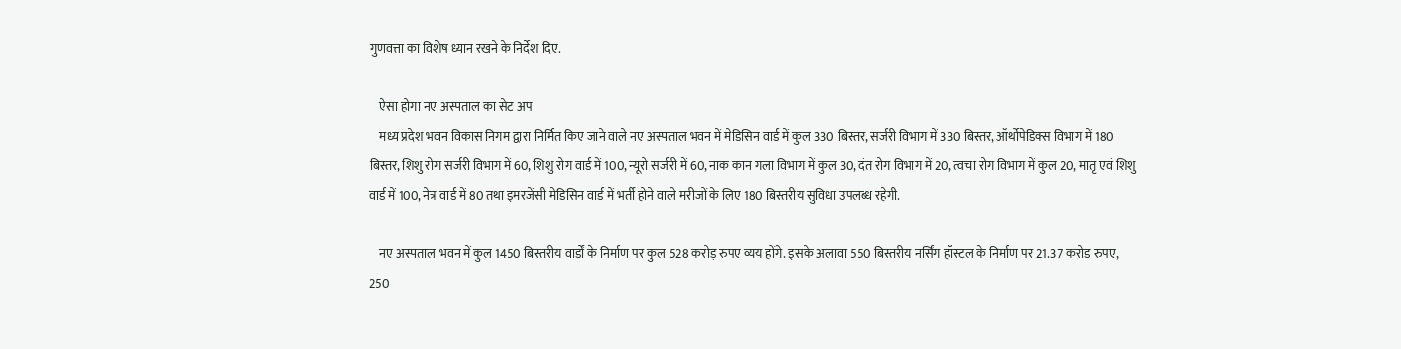गुणवत्ता का विशेष ध्यान रखने के निर्देश दिए.

    ऐसा होगा नए अस्पताल का सेट अप
    मध्य प्रदेश भवन विकास निगम द्वारा निर्मित किए जाने वाले नए अस्पताल भवन में मेडिसिन वार्ड में कुल 330 बिस्तर, सर्जरी विभाग में 330 बिस्तर, ऑर्थोपेडिक्स विभाग में 180 बिस्तर, शिशु रोग सर्जरी विभाग में 60, शिशु रोग वार्ड में 100, न्यूरो सर्जरी में 60, नाक कान गला विभाग में कुल 30, दंत रोग विभाग में 20, त्वचा रोग विभाग में कुल 20, मातृ एवं शिशु वार्ड में 100, नेत्र वार्ड में 80 तथा इमरजेंसी मेडिसिन वार्ड में भर्ती होने वाले मरीजों के लिए 180 बिस्तरीय सुविधा उपलब्ध रहेगी.

    नए अस्पताल भवन में कुल 1450 बिस्तरीय वार्डों के निर्माण पर कुल 528 करोड़ रुपए व्यय होंगे. इसके अलावा 550 बिस्तरीय नर्सिंग हॉस्टल के निर्माण पर 21.37 करोड रुपए, 250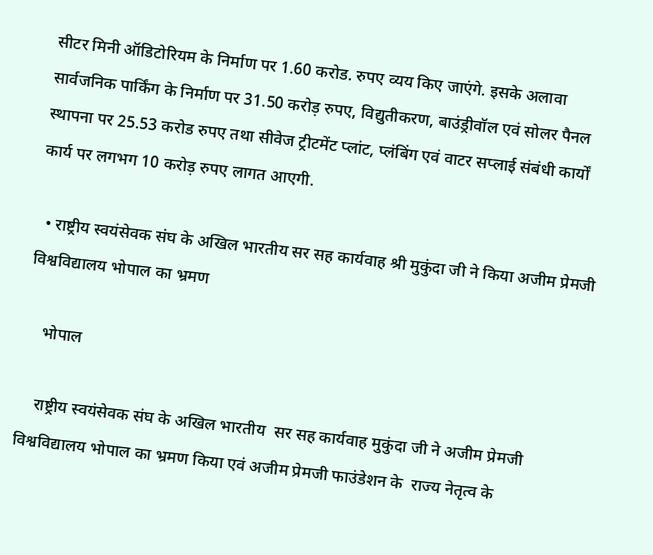सीटर मिनी ऑडिटोरियम के निर्माण पर 1.60 करोड. रुपए व्यय किए जाएंगे. इसके अलावा सार्वजनिक पार्किंग के निर्माण पर 31.50 करोड़ रुपए, विद्युतीकरण, बाउंड्रीवॉल एवं सोलर पैनल स्थापना पर 25.53 करोड रुपए तथा सीवेज ट्रीटमेंट प्लांट, प्लंबिंग एवं वाटर सप्लाई संबंधी कार्यों कार्य पर लगभग 10 करोड़ रुपए लागत आएगी.

  • राष्ट्रीय स्वयंसेवक संघ के अखिल भारतीय सर सह कार्यवाह श्री मुकुंदा जी ने किया अजीम प्रेमजी विश्वविद्यालय भोपाल का भ्रमण

    भोपाल

    राष्ट्रीय स्वयंसेवक संघ के अखिल भारतीय  सर सह कार्यवाह मुकुंदा जी ने अजीम प्रेमजी विश्वविद्यालय भोपाल का भ्रमण किया एवं अजीम प्रेमजी फाउंडेशन के  राज्य नेतृत्व के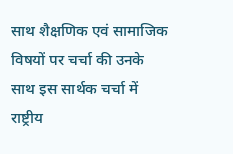साथ शैक्षणिक एवं सामाजिक विषयों पर चर्चा की उनके साथ इस सार्थक चर्चा में राष्ट्रीय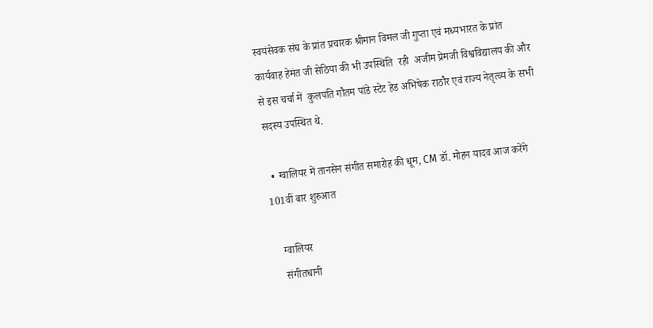स्वयंसेवक संघ के प्रांत प्रचारक श्रीमान विमल जी गुप्ता एवं मध्यभारत के प्रांत कार्यवाह हेमंत जी सेठिया की भी उपस्थिति  रही  अजीम प्रेमजी विश्वविद्यालय की और से इस चर्चा में  कुलपति गौतम पांडे स्टेट हेड अभिषेक राठौर एवं राज्य नेतृत्व्य के सभी सदस्य उपस्थित थे.

  • ग्वालियर में तानसेन संगीत समारोह की धूम, CM डॉ. मोहन यादव आज करेंगे 101वीं बार शुरुआत

    ग्वालियर
    संगीतधानी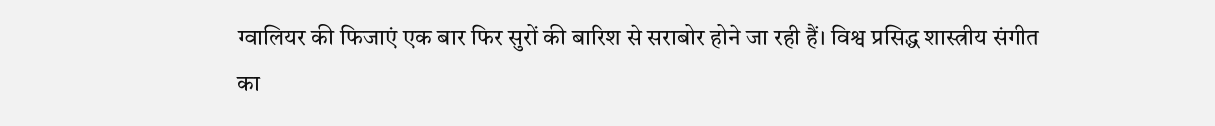ग्वालियर की फिजाएं एक बार फिर सुरों की बारिश से सराबोर होने जा रही हैं। विश्व प्रसिद्ध शास्त्रीय संगीत का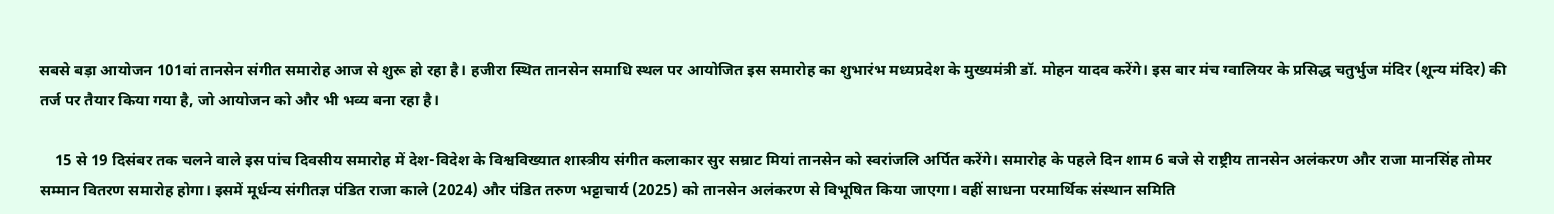सबसे बड़ा आयोजन 101वां तानसेन संगीत समारोह आज से शुरू हो रहा है। हजीरा स्थित तानसेन समाधि स्थल पर आयोजित इस समारोह का शुभारंभ मध्यप्रदेश के मुख्यमंत्री डॉ. मोहन यादव करेंगे। इस बार मंच ग्वालियर के प्रसिद्ध चतुर्भुज मंदिर (शून्य मंदिर) की तर्ज पर तैयार किया गया है, जो आयोजन को और भी भव्य बना रहा है।

    15 से 19 दिसंबर तक चलने वाले इस पांच दिवसीय समारोह में देश-विदेश के विश्वविख्यात शास्त्रीय संगीत कलाकार सुर सम्राट मियां तानसेन को स्वरांजलि अर्पित करेंगे। समारोह के पहले दिन शाम 6 बजे से राष्ट्रीय तानसेन अलंकरण और राजा मानसिंह तोमर सम्मान वितरण समारोह होगा। इसमें मूर्धन्य संगीतज्ञ पंडित राजा काले (2024) और पंडित तरुण भट्टाचार्य (2025) को तानसेन अलंकरण से विभूषित किया जाएगा। वहीं साधना परमार्थिक संस्थान समिति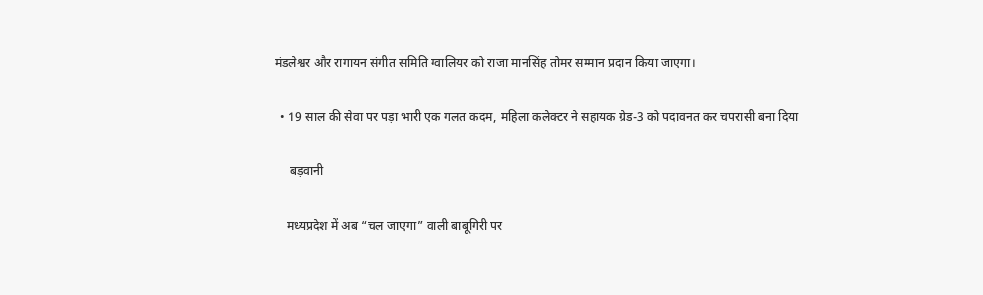मंडलेश्वर और रागायन संगीत समिति ग्वालियर को राजा मानसिंह तोमर सम्मान प्रदान किया जाएगा।

  • 19 साल की सेवा पर पड़ा भारी एक गलत कदम, महिला कलेक्टर ने सहायक ग्रेड-3 को पदावनत कर चपरासी बना दिया

     बड़वानी

    मध्यप्रदेश में अब “चल जाएगा” वाली बाबूगिरी पर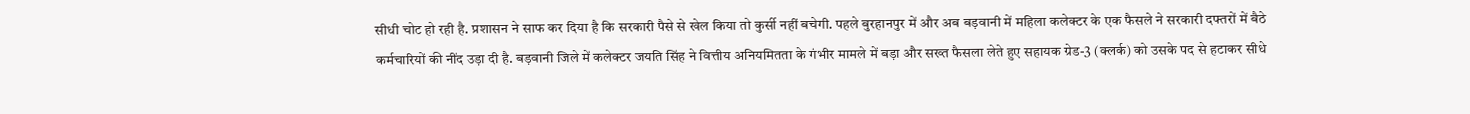सीधी चोट हो रही है. प्रशासन ने साफ कर दिया है कि सरकारी पैसे से खेल किया तो कुर्सी नहीं बचेगी. पहले बुरहानपुर में और अब बड़वानी में महिला कलेक्टर के एक फैसले ने सरकारी दफ्तरों में बैठे कर्मचारियों की नींद उड़ा दी है. बड़वानी जिले में कलेक्टर जयति सिंह ने वित्तीय अनियमितता के गंभीर मामले में बड़ा और सख्त फैसला लेते हुए सहायक ग्रेड-3 (क्लर्क) को उसके पद से हटाकर सीधे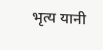भृत्य यानी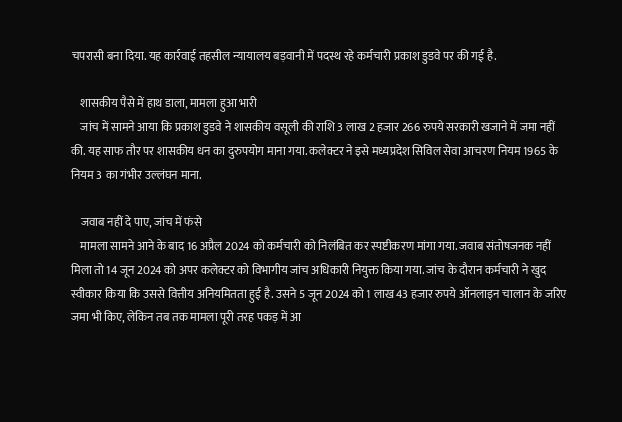चपरासी बना दिया. यह कार्रवाई तहसील न्यायालय बड़वानी में पदस्थ रहे कर्मचारी प्रकाश डुडवे पर की गई है.

    शासकीय पैसे में हाथ डाला, मामला हुआ भारी
    जांच में सामने आया कि प्रकाश डुडवे ने शासकीय वसूली की राशि 3 लाख 2 हजार 266 रुपये सरकारी खजाने में जमा नहीं की. यह साफ तौर पर शासकीय धन का दुरुपयोग माना गया. कलेक्टर ने इसे मध्यप्रदेश सिविल सेवा आचरण नियम 1965 के नियम 3 का गंभीर उल्लंघन माना.

    जवाब नहीं दे पाए, जांच में फंसे
    मामला सामने आने के बाद 16 अप्रैल 2024 को कर्मचारी को निलंबित कर स्पष्टीकरण मांगा गया. जवाब संतोषजनक नहीं मिला तो 14 जून 2024 को अपर कलेक्टर को विभागीय जांच अधिकारी नियुक्त किया गया. जांच के दौरान कर्मचारी ने खुद स्वीकार किया कि उससे वित्तीय अनियमितता हुई है. उसने 5 जून 2024 को 1 लाख 43 हजार रुपये ऑनलाइन चालान के जरिए जमा भी किए, लेकिन तब तक मामला पूरी तरह पकड़ में आ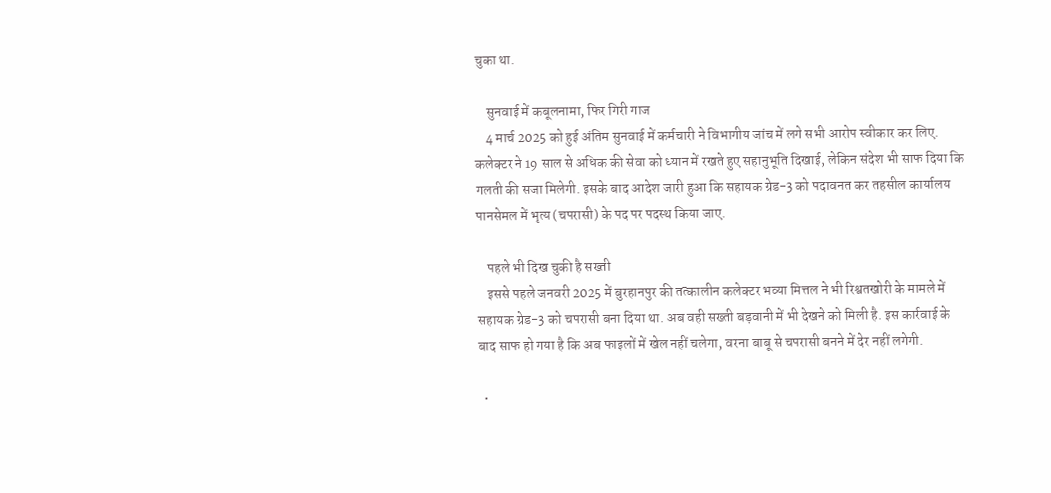चुका था.

    सुनवाई में कबूलनामा, फिर गिरी गाज
    4 मार्च 2025 को हुई अंतिम सुनवाई में कर्मचारी ने विभागीय जांच में लगे सभी आरोप स्वीकार कर लिए. कलेक्टर ने 19 साल से अधिक की सेवा को ध्यान में रखते हुए सहानुभूति दिखाई, लेकिन संदेश भी साफ दिया कि गलती की सजा मिलेगी. इसके बाद आदेश जारी हुआ कि सहायक ग्रेड-3 को पदावनत कर तहसील कार्यालय पानसेमल में भृत्य (चपरासी) के पद पर पदस्थ किया जाए.

    पहले भी दिख चुकी है सख्ती
    इससे पहले जनवरी 2025 में बुरहानपुर की तत्कालीन कलेक्टर भव्या मित्तल ने भी रिश्वतखोरी के मामले में सहायक ग्रेड-3 को चपरासी बना दिया था. अब वही सख्ती बड़वानी में भी देखने को मिली है. इस कार्रवाई के बाद साफ हो गया है कि अब फाइलों में खेल नहीं चलेगा, वरना बाबू से चपरासी बनने में देर नहीं लगेगी.

  •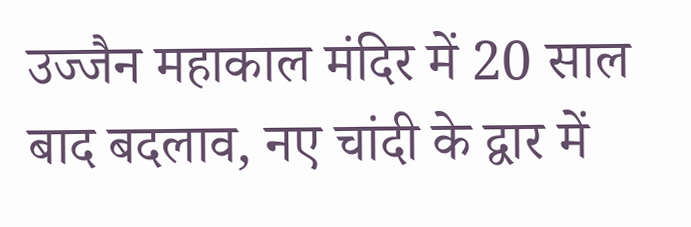उज्जैन महाकाल मंदिर में 20 साल बाद बदलाव, नए चांदी के द्वार में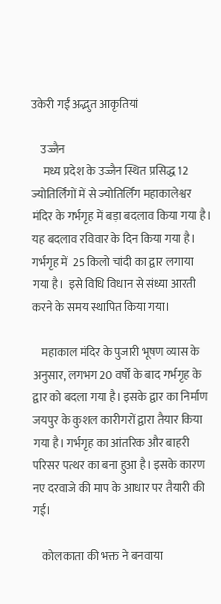उकेरी गईं अद्भुत आकृतियां

    उज्जैन
     मध्य प्रदेश के उज्जैन स्थित प्रसिद्ध 12 ज्योतिर्लिंगों में से ज्योतिर्लिंग महाकालेश्वर मंदिर के गर्भगृह में बड़ा बदलाव किया गया है। यह बदलाव रविवार के दिन किया गया है। गर्भगृह में  25 किलो चांदी का द्वार लगाया गया है।  इसे विधि विधान से संध्या आरती करने के समय स्थापित किया गया।

    महाकाल मंदिर के पुजारी भूषण व्यास के अनुसार, लगभग 20 वर्षों के बाद गर्भगृह के द्वार को बदला गया है। इसके द्वार का निर्माण जयपुर के कुशल कारीगरों द्वारा तैयार किया गया है। गर्भगृह का आंतरिक और बाहरी परिसर पत्थर का बना हुआ है। इसके कारण नए दरवाजे की माप के आधार पर तैयारी की गई।

    कोलकाता की भक्त ने बनवाया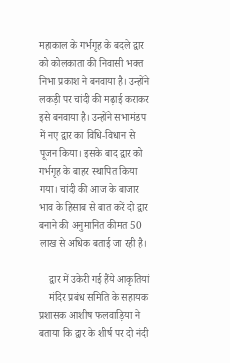महाकाल के गर्भगृह के बदले द्वार को कोलकाता की निवासी भक्त निभा प्रकाश ने बनवाया है। उन्होंने लकड़ी पर चांदी की मढ़ाई कराकर इसे बनवाया है। उन्होंने सभामंडप में नए द्वार का विधि-विधान से पूजन किया। इसके बाद द्वार को गर्भगृह के बाहर स्थापित किया गया। चांदी की आज के बाजार भाव के हिसाब से बात करें दो द्वार बनाने की अनुमानित कीमत 50 लाख से अधिक बताई जा रही है।

    द्वार में उकेरी गई हैंये आकृतियां
    मंदिर प्रबंध समिति के सहायक प्रशासक आशीष फलवाड़िया ने बताया कि द्वार के शीर्ष पर दो नंदी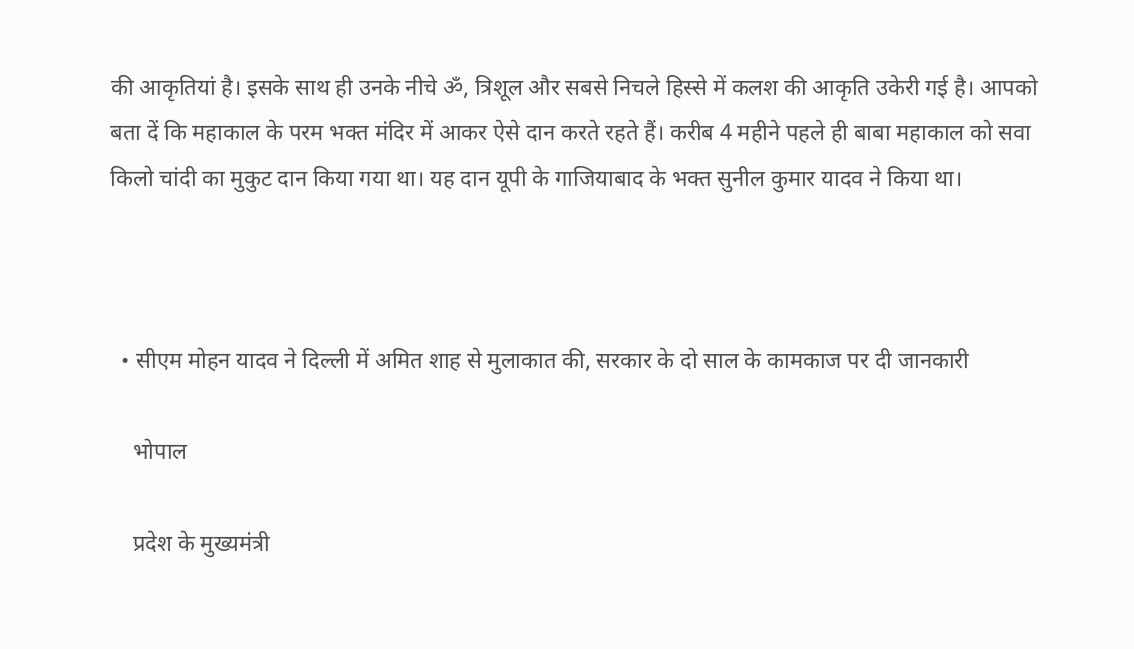की आकृतियां है। इसके साथ ही उनके नीचे ॐ, त्रिशूल और सबसे निचले हिस्से में कलश की आकृति उकेरी गई है। आपको बता दें कि महाकाल के परम भक्त मंदिर में आकर ऐसे दान करते रहते हैं। करीब 4 महीने पहले ही बाबा महाकाल को सवा किलो चांदी का मुकुट दान किया गया था। यह दान यूपी के गाजियाबाद के भक्त सुनील कुमार यादव ने किया था।



  • सीएम मोहन यादव ने दिल्ली में अमित शाह से मुलाकात की, सरकार के दो साल के कामकाज पर दी जानकारी

    भोपाल

    प्रदेश के मुख्यमंत्री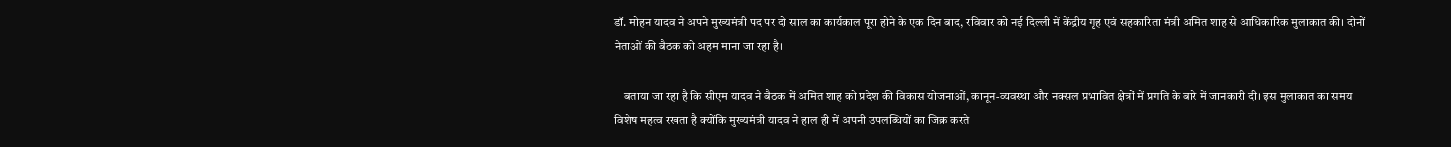डॉ. मोहन यादव ने अपने मुख्यमंत्री पद पर दो साल का कार्यकाल पूरा होने के एक दिन बाद, रविवार को नई दिल्ली में केंद्रीय गृह एवं सहकारिता मंत्री अमित शाह से आधिकारिक मुलाकात की। दोनों नेताओं की बैठक को अहम माना जा रहा है।

    बताया जा रहा है कि सीएम यादव ने बैठक में अमित शाह को प्रदेश की विकास योजनाओं, कानून‑व्यवस्था और नक्सल प्रभावित क्षेत्रों में प्रगति के बारे में जानकारी दी। इस मुलाकात का समय विशेष महत्व रखता है क्योंकि मुख्यमंत्री यादव ने हाल ही में अपनी उपलब्धियों का जिक्र करते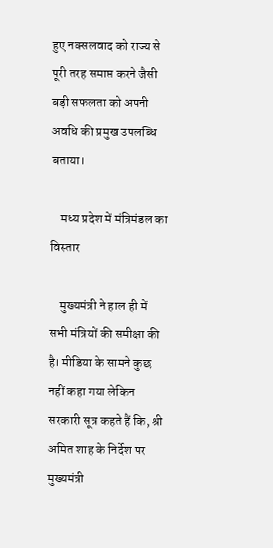हुए नक्सलवाद को राज्य से पूरी तरह समाप्त करने जैसी बड़ी सफलता को अपनी अवधि की प्रमुख उपलब्धि बताया।

    मध्य प्रदेश में मंत्रिमंडल का विस्तार

    मुख्यमंत्री ने हाल ही में सभी मंत्रियों की समीक्षा की है। मीडिया के सामने कुछ नहीं कहा गया लेकिन सरकारी सूत्र कहते हैं कि, श्री अमित शाह के निर्देश पर मुख्यमंत्री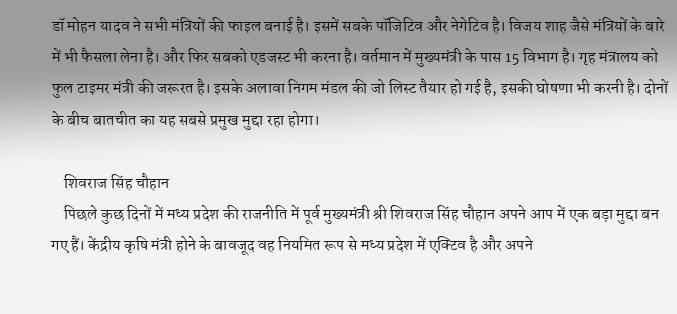डॉ मोहन यादव ने सभी मंत्रियों की फाइल बनाई है। इसमें सबके पॉजिटिव और नेगेटिव है। विजय शाह जैसे मंत्रियों के बारे में भी फैसला लेना है। और फिर सबको एडजस्ट भी करना है। वर्तमान में मुख्यमंत्री के पास 15 विभाग है। गृह मंत्रालय को फुल टाइमर मंत्री की जरूरत है। इसके अलावा निगम मंडल की जो लिस्ट तैयार हो गई है, इसकी घोषणा भी करनी है। दोनों के बीच बातचीत का यह सबसे प्रमुख मुद्दा रहा होगा।

    शिवराज सिंह चौहान
    पिछले कुछ दिनों में मध्य प्रदेश की राजनीति में पूर्व मुख्यमंत्री श्री शिवराज सिंह चौहान अपने आप में एक बड़ा मुद्दा बन गए हैं। केंद्रीय कृषि मंत्री होने के बावजूद वह नियमित रूप से मध्य प्रदेश में एक्टिव है और अपने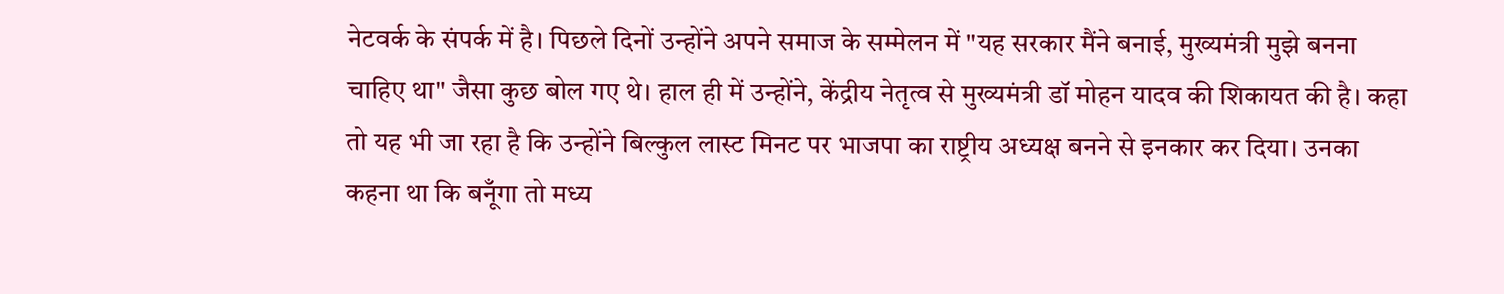नेटवर्क के संपर्क में है। पिछले दिनों उन्होंने अपने समाज के सम्मेलन में "यह सरकार मैंने बनाई, मुख्यमंत्री मुझे बनना चाहिए था" जैसा कुछ बोल गए थे। हाल ही में उन्होंने, केंद्रीय नेतृत्व से मुख्यमंत्री डॉ मोहन यादव की शिकायत की है। कहा तो यह भी जा रहा है कि उन्होंने बिल्कुल लास्ट मिनट पर भाजपा का राष्ट्रीय अध्यक्ष बनने से इनकार कर दिया। उनका कहना था कि बनूँगा तो मध्य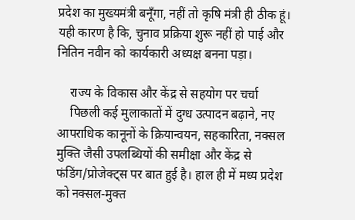प्रदेश का मुख्यमंत्री बनूँगा, नहीं तो कृषि मंत्री ही ठीक हूं। यही कारण है कि, चुनाव प्रक्रिया शुरू नहीं हो पाई और नितिन नवीन को कार्यकारी अध्यक्ष बनना पड़ा।

    राज्य के विकास और केंद्र से सहयोग पर चर्चा
    पिछली कई मुलाकातों में दुग्ध उत्पादन बढ़ाने, नए आपराधिक कानूनों के क्रियान्वयन, सहकारिता, नक्सल मुक्ति जैसी उपलब्धियों की समीक्षा और केंद्र से फंडिंग/प्रोजेक्ट्स पर बात हुई है। हाल ही में मध्य प्रदेश को नक्सल-मुक्त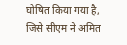घोषित किया गया है, जिसे सीएम ने अमित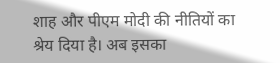शाह और पीएम मोदी की नीतियों का श्रेय दिया है। अब इसका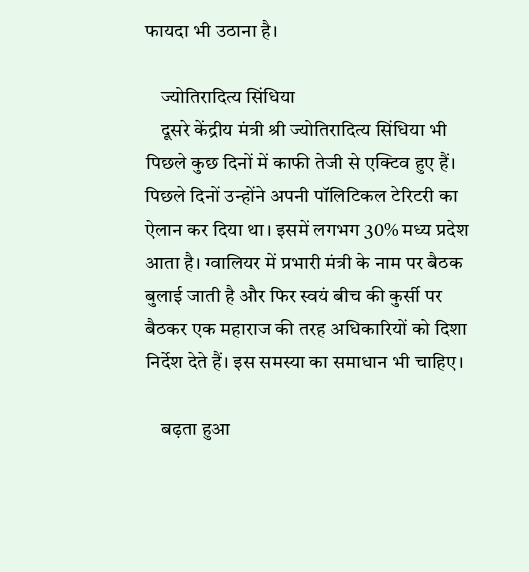फायदा भी उठाना है।

    ज्योतिरादित्य सिंधिया
    दूसरे केंद्रीय मंत्री श्री ज्योतिरादित्य सिंधिया भी पिछले कुछ दिनों में काफी तेजी से एक्टिव हुए हैं। पिछले दिनों उन्होंने अपनी पॉलिटिकल टेरिटरी का ऐलान कर दिया था। इसमें लगभग 30% मध्य प्रदेश आता है। ग्वालियर में प्रभारी मंत्री के नाम पर बैठक बुलाई जाती है और फिर स्वयं बीच की कुर्सी पर बैठकर एक महाराज की तरह अधिकारियों को दिशा निर्देश देते हैं। इस समस्या का समाधान भी चाहिए।

    बढ़ता हुआ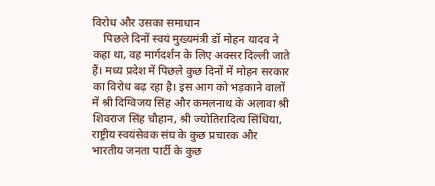विरोध और उसका समाधान
    पिछले दिनों स्वयं मुख्यमंत्री डॉ मोहन यादव ने कहा था, वह मार्गदर्शन के लिए अक्सर दिल्ली जाते हैं। मध्य प्रदेश में पिछले कुछ दिनों में मोहन सरकार का विरोध बढ़ रहा है। इस आग को भड़काने वालों में श्री दिग्विजय सिंह और कमलनाथ के अलावा श्री शिवराज सिंह चौहान, श्री ज्योतिरादित्य सिंधिया, राष्ट्रीय स्वयंसेवक संघ के कुछ प्रचारक और भारतीय जनता पार्टी के कुछ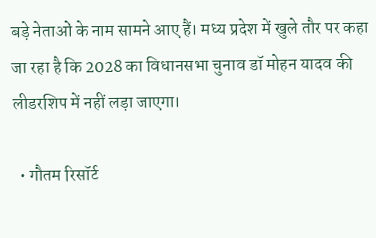बड़े नेताओं के नाम सामने आए हैं। मध्य प्रदेश में खुले तौर पर कहा जा रहा है कि 2028 का विधानसभा चुनाव डॉ मोहन यादव की लीडरशिप में नहीं लड़ा जाएगा।

  • गौतम रिसॉर्ट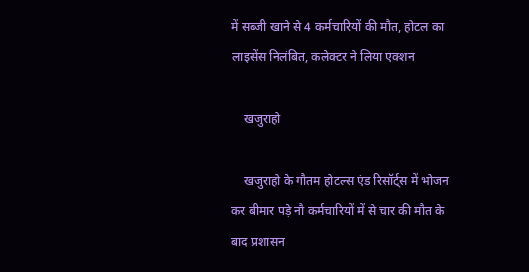में सब्जी खाने से 4 कर्मचारियों की मौत, होटल का लाइसेंस निलंबित, कलेक्टर ने लिया एक्शन

    खजुराहो

    खजुराहो के गौतम होटल्स एंड रिसॉर्ट्स में भोजन कर बीमार पड़े नौ कर्मचारियों में से चार की मौत के बाद प्रशासन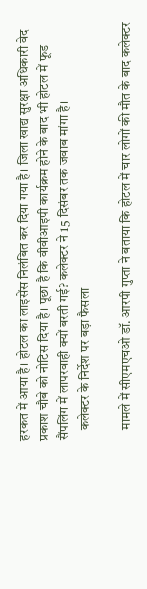हरकत में आया है। होटल का लाइसेंस निलंबित कर दिया गया है। जिला खाद्य सुरक्षा अधिकारी वेद प्रकाश चौबे को नोटिस दिया है। पूछा है कि वीवीआइपी कार्यक्रम होने के बाद भी होटल में फूड सैंपलिंग में लापरवाही क्यों बरती गई? कलेक्टर ने 15 दिसंबर तक जवाब मांगा है।
    कलेक्टर के निर्देश पर बड़ा फैसला

    मामले में सीएमएचओ डॉ. आरपी गुप्ता ने बताया कि होटल में चार लोगों की मौत के बाद कलेक्टर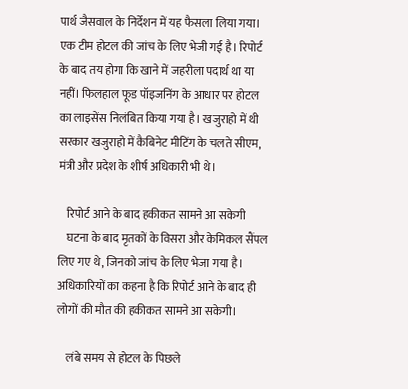पार्थ जैसवाल के निर्देशन में यह फैसला लिया गया। एक टीम होटल की जांच के लिए भेजी गई है। रिपोर्ट के बाद तय होगा कि खाने में जहरीला पदार्थ था या नहीं। फिलहाल फूड पॉइजनिंग के आधार पर होटल का लाइसेंस निलंबित किया गया है। खजुराहो में थी सरकार खजुराहो में कैबिनेट मीटिंग के चलते सीएम, मंत्री और प्रदेश के शीर्ष अधिकारी भी थे।

    रिपोर्ट आने के बाद हकीकत सामने आ सकेगी
    घटना के बाद मृतकों के विसरा और केमिकल सैंपल लिए गए थे, जिनको जांच के लिए भेजा गया है। अधिकारियों का कहना है कि रिपोर्ट आने के बाद ही लोगों की मौत की हकीकत सामने आ सकेगी।

    लंबे समय से होटल के पिछले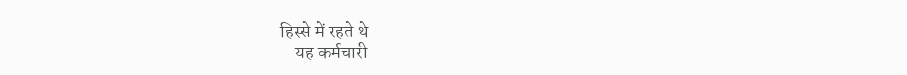हिस्से में रहते थे
    यह कर्मचारी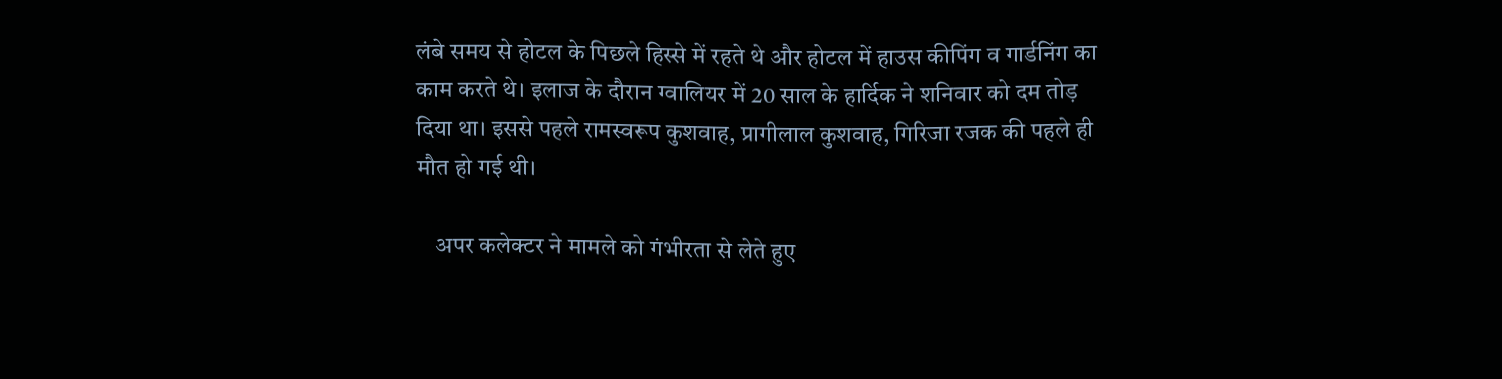लंबे समय से होटल के पिछले हिस्से में रहते थे और होटल में हाउस कीपिंग व गार्डनिंग का काम करते थे। इलाज के दौरान ग्वालियर में 20 साल के हार्दिक ने शनिवार को दम तोड़ दिया था। इससे पहले रामस्वरूप कुशवाह, प्रागीलाल कुशवाह, गिरिजा रजक की पहले ही मौत हो गई थी।

    अपर कलेक्टर ने मामले को गंभीरता से लेते हुए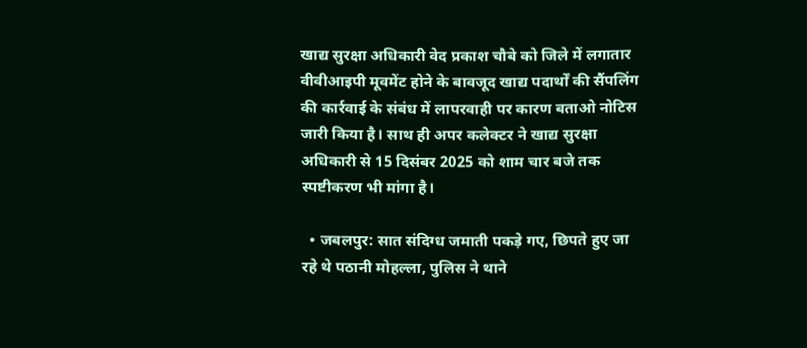खाद्य सुरक्षा अधिकारी वेद प्रकाश चौबे को जिले में लगातार वीवीआइपी मूवमेंट होने के बावजूद खाद्य पदार्थों की सैंपलिंग की कार्रवाई के संबंध में लापरवाही पर कारण बताओ नोटिस जारी किया है। साथ ही अपर कलेक्टर ने खाद्य सुरक्षा अधिकारी से 15 दिसंबर 2025 को शाम चार बजे तक स्पष्टीकरण भी मांगा है।

  • जबलपुर: सात संदिग्ध जमाती पकड़े गए, छिपते हुए जा रहे थे पठानी मोहल्ला, पुलिस ने थाने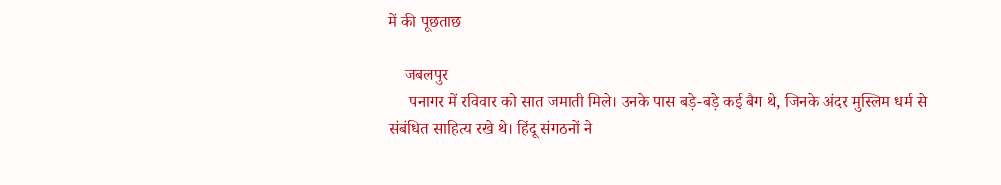में की पूछताछ

    जबलपुर
     पनागर में रविवार को सात जमाती मिले। उनके पास बड़े-बड़े कई बैग थे, जिनके अंदर मुस्लिम धर्म से संबंधित साहित्य रखे थे। हिंदू संगठनों ने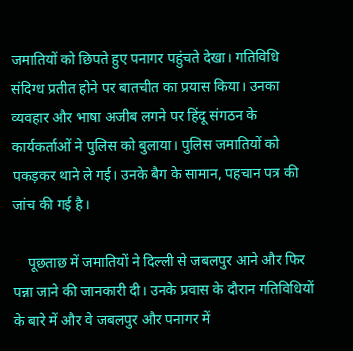जमातियों को छिपते हुए पनागर पहुंचते देखा। गतिविधि संदिग्ध प्रतीत होने पर बातचीत का प्रयास किया। उनका व्यवहार और भाषा अजीब लगने पर हिंदू संगठन के कार्यकर्ताओं ने पुलिस को बुलाया। पुलिस जमातियों को पकड़कर थाने ले गई। उनके बैग के सामान, पहचान पत्र की जांच की गई है।

    पूछताछ में जमातियों ने दिल्ली से जबलपुर आने और फिर पन्ना जाने की जानकारी दी। उनके प्रवास के दौरान गतिविधियों के बारे में और वे जबलपुर और पनागर में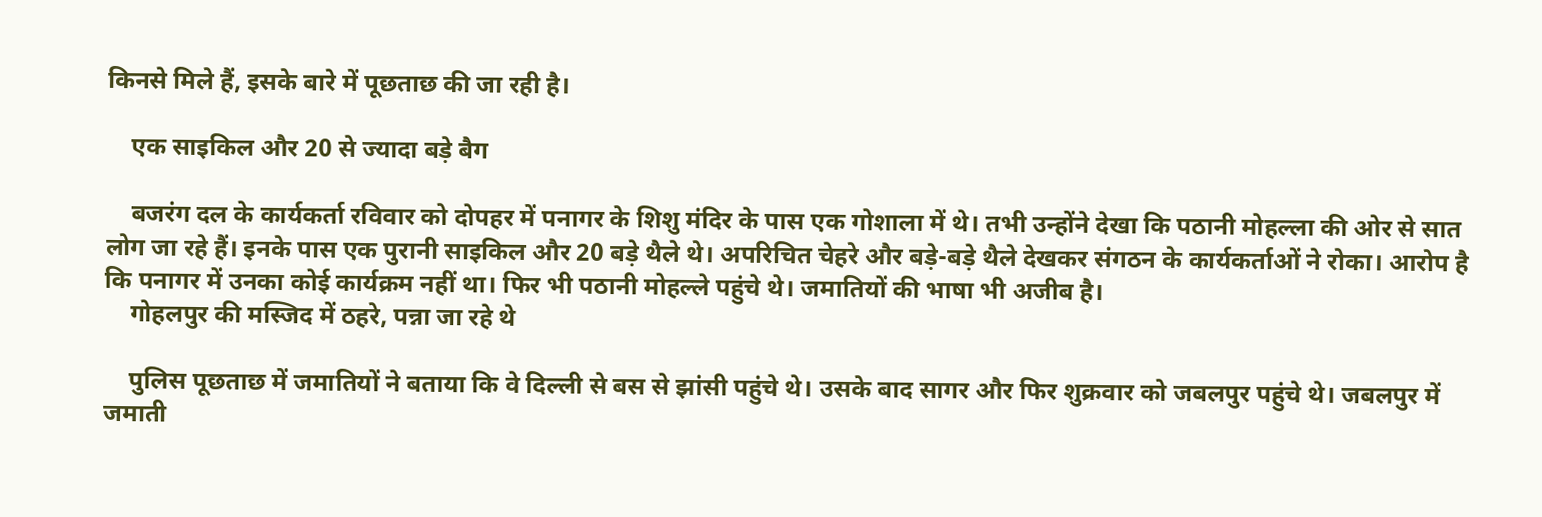किनसे मिले हैं, इसके बारे में पूछताछ की जा रही है।

    एक साइकिल और 20 से ज्यादा बड़े बैग

    बजरंग दल के कार्यकर्ता रविवार को दोपहर में पनागर के शिशु मंदिर के पास एक गोशाला में थे। तभी उन्होंने देखा कि पठानी मोहल्ला की ओर से सात लोग जा रहे हैं। इनके पास एक पुरानी साइकिल और 20 बड़े थैले थे। अपरिचित चेहरे और बड़े-बड़े थैले देखकर संगठन के कार्यकर्ताओं ने रोका। आरोप है कि पनागर में उनका कोई कार्यक्रम नहीं था। फिर भी पठानी मोहल्ले पहुंचे थे। जमातियों की भाषा भी अजीब है।
    गोहलपुर की मस्जिद में ठहरे, पन्ना जा रहे थे

    पुलिस पूछताछ में जमातियों ने बताया कि वे दिल्ली से बस से झांसी पहुंचे थे। उसके बाद सागर और फिर शुक्रवार को जबलपुर पहुंचे थे। जबलपुर में जमाती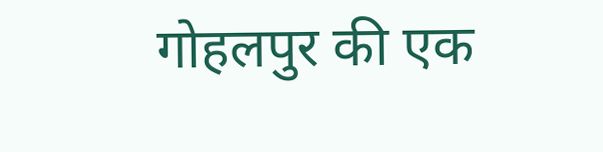गोहलपुर की एक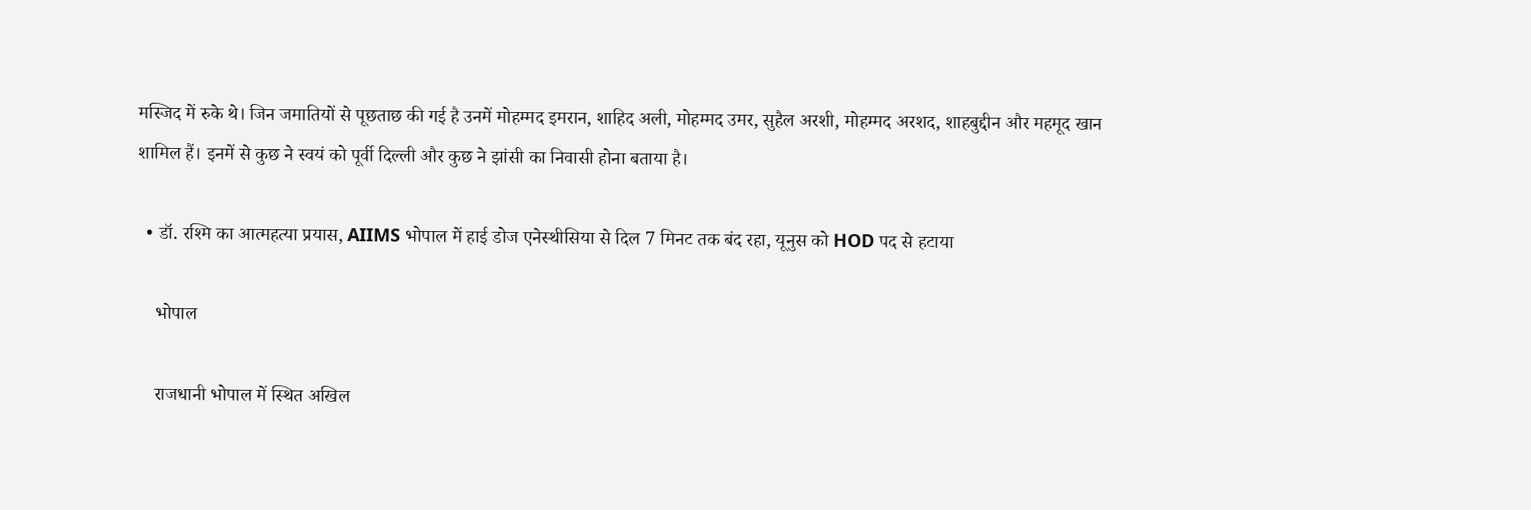मस्जिद में रुके थे। जिन जमातियों से पूछताछ की गई है उनमें मोहम्मद इमरान, शाहिद अली, मोहम्मद उमर, सुहैल अरशी, मोहम्मद अरशद, शाहबुद्दीन और महमूद खान शामिल हैं। इनमें से कुछ ने स्वयं को पूर्वी दिल्ली और कुछ ने झांसी का निवासी होना बताया है।

  • डॉ. रश्मि का आत्महत्या प्रयास, AIIMS भोपाल में हाई डोज एनेस्थीसिया से दिल 7 मिनट तक बंद रहा, यूनुस को HOD पद से हटाया

    भोपाल

    राजधानी भोपाल में स्थित अखिल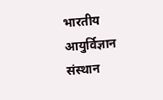भारतीय आयुर्विज्ञान संस्थान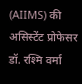(AIIMS) की असिस्टेंट प्रोफेसर डॉ. रश्मि वर्मा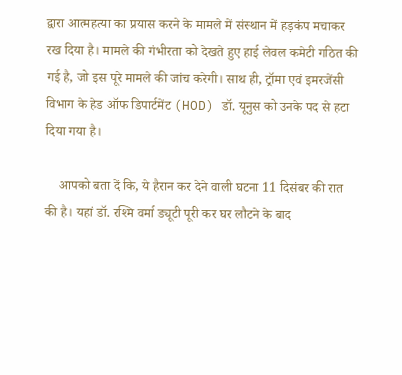द्वारा आत्महत्या का प्रयास करने के मामले में संस्थान में हड़कंप मचाकर रख दिया है। मामले की गंभीरता को देखते हुए हाई लेवल कमेटी गठित की गई है, जो इस पूरे मामले की जांच करेगी। साथ ही, ट्रॉमा एवं इमरजेंसी विभाग के हेड ऑफ डिपार्टमेंट (HOD) डॉ. यूनुस को उनके पद से हटा दिया गया है।

    आपको बता दें कि, ये हैरान कर देने वाली घटना 11 दिसंबर की रात की है। यहां डॉ. रश्मि वर्मा ड्यूटी पूरी कर घर लौटने के बाद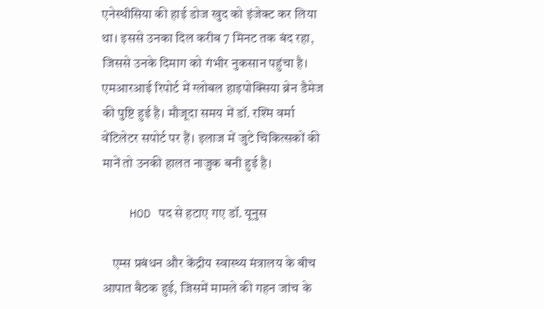एनेस्थीसिया की हाई डोज खुद को इंजेक्ट कर लिया था। इससे उनका दिल करीब 7 मिनट तक बंद रहा, जिससे उनके दिमाग को गंभीर नुकसान पहुंचा है। एमआरआई रिपोर्ट में ग्लोबल हाइपोक्सिया ब्रेन डैमेज की पुष्टि हुई है। मौजूदा समय में डॉ. रश्मि वर्मा वेंटिलेटर सपोर्ट पर हैं। इलाज में जुटे चिकित्सकों की मानें तो उनकी हालत नाजुक बनी हुई है।

    HOD पद से हटाए गए डॉ. यूनुस

    एम्स प्रबंधन और केंद्रीय स्वास्थ्य मंत्रालय के बीच आपात बैठक हुई, जिसमें मामले की गहन जांच के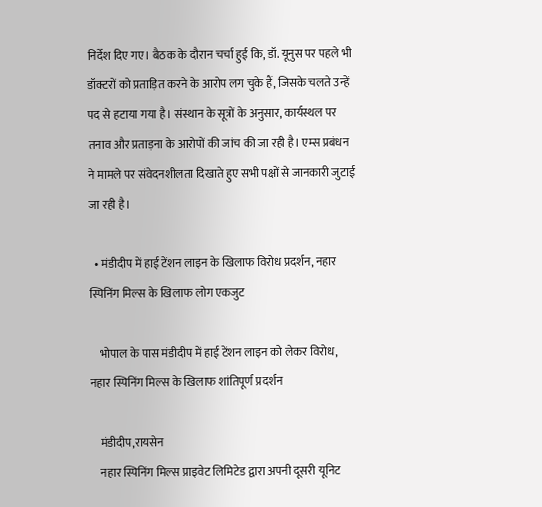निर्देश दिए गए। बैठक के दौरान चर्चा हुई कि, डॉ. यूनुस पर पहले भी डॉक्टरों को प्रताड़ित करने के आरोप लग चुके हैं, जिसके चलते उन्हें पद से हटाया गया है। संस्थान के सूत्रों के अनुसार, कार्यस्थल पर तनाव और प्रताड़ना के आरोपों की जांच की जा रही है। एम्स प्रबंधन ने मामले पर संवेदनशीलता दिखाते हुए सभी पक्षों से जानकारी जुटाई जा रही है।

  • मंडीदीप में हाई टेंशन लाइन के खिलाफ विरोध प्रदर्शन, नहार स्पिनिंग मिल्स के खिलाफ लोग एकजुट

    भोपाल के पास मंडीदीप में हाई टेंशन लाइन को लेकर विरोध, नहार स्पिनिंग मिल्स के खिलाफ शांतिपूर्ण प्रदर्शन

    मंडीदीप,रायसेन
    नहार स्पिनिंग मिल्स प्राइवेट लिमिटेड द्वारा अपनी दूसरी यूनिट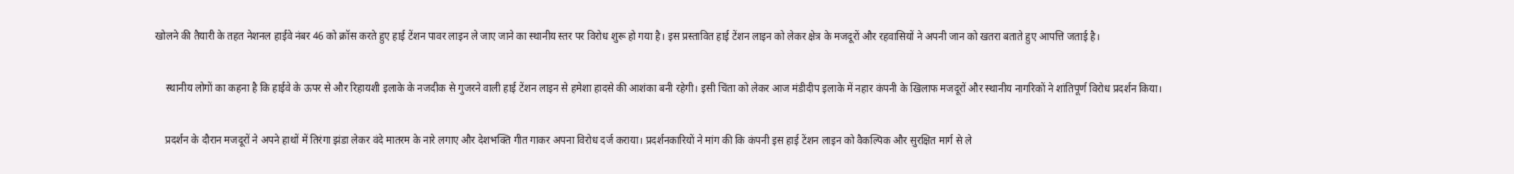खोलने की तैयारी के तहत नेशनल हाईवे नंबर 46 को क्रॉस करते हुए हाई टेंशन पावर लाइन ले जाए जाने का स्थानीय स्तर पर विरोध शुरू हो गया है। इस प्रस्तावित हाई टेंशन लाइन को लेकर क्षेत्र के मजदूरों और रहवासियों ने अपनी जान को खतरा बताते हुए आपत्ति जताई है।

    स्थानीय लोगों का कहना है कि हाईवे के ऊपर से और रिहायशी इलाके के नजदीक से गुजरने वाली हाई टेंशन लाइन से हमेशा हादसे की आशंका बनी रहेगी। इसी चिंता को लेकर आज मंडीदीप इलाके में नहार कंपनी के खिलाफ मजदूरों और स्थानीय नागरिकों ने शांतिपूर्ण विरोध प्रदर्शन किया।

    प्रदर्शन के दौरान मजदूरों ने अपने हाथों में तिरंगा झंडा लेकर वंदे मातरम के नारे लगाए और देशभक्ति गीत गाकर अपना विरोध दर्ज कराया। प्रदर्शनकारियों ने मांग की कि कंपनी इस हाई टेंशन लाइन को वैकल्पिक और सुरक्षित मार्ग से ले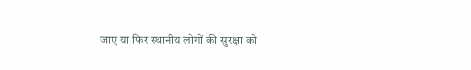जाए या फिर स्थानीय लोगों की सुरक्षा को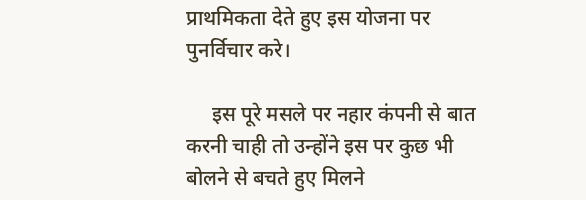प्राथमिकता देते हुए इस योजना पर पुनर्विचार करे।

     इस पूरे मसले पर नहार कंपनी से बात करनी चाही तो उन्होंने इस पर कुछ भी बोलने से बचते हुए मिलने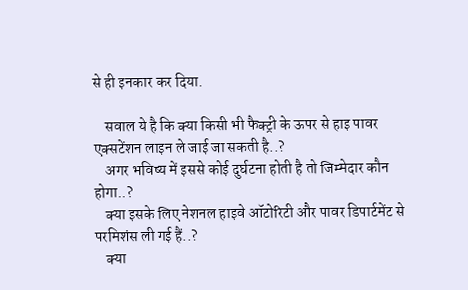से ही इनकार कर दिया.

    सवाल ये है कि क्या किसी भी फैक्ट्री के ऊपर से हाइ पावर एक्सटेंशन लाइन ले जाई जा सकती है..?
    अगर भविष्य में इससे कोई दुर्घटना होती है तो जिम्मेदार कौन होगा..?
    क्या इसके लिए नेशनल हाइवे ऑटोरिटी और पावर डिपार्टमेंट से परमिशंस ली गई हैं..?
    क्या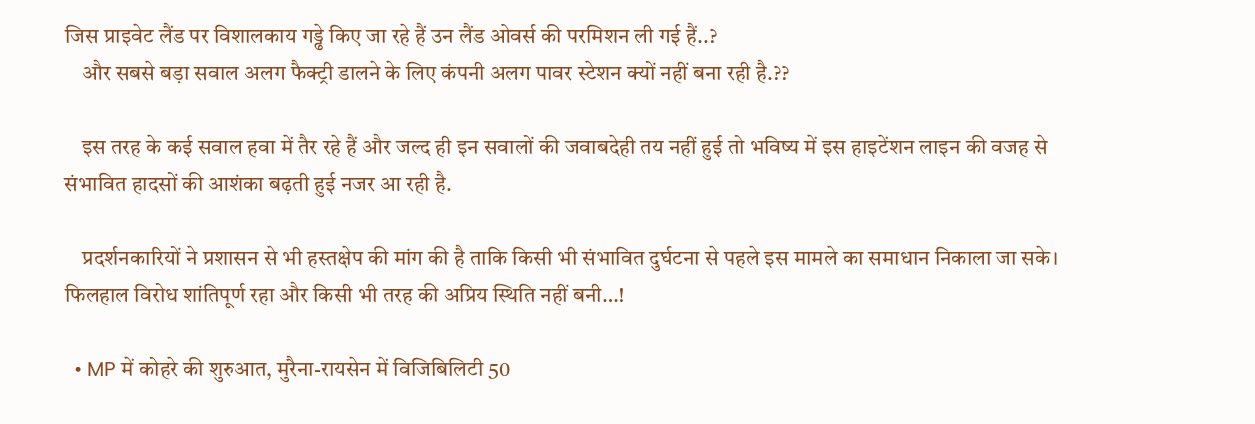जिस प्राइवेट लैंड पर विशालकाय गड्ढे किए जा रहे हैं उन लैंड ओवर्स की परमिशन ली गई हैं..?
    और सबसे बड़ा सवाल अलग फैक्ट्री डालने के लिए कंपनी अलग पावर स्टेशन क्यों नहीं बना रही है.??

    इस तरह के कई सवाल हवा में तैर रहे हैं और जल्द ही इन सवालों की जवाबदेही तय नहीं हुई तो भविष्य में इस हाइटेंशन लाइन की वजह से संभावित हादसों की आशंका बढ़ती हुई नजर आ रही है.

    प्रदर्शनकारियों ने प्रशासन से भी हस्तक्षेप की मांग की है ताकि किसी भी संभावित दुर्घटना से पहले इस मामले का समाधान निकाला जा सके। फिलहाल विरोध शांतिपूर्ण रहा और किसी भी तरह की अप्रिय स्थिति नहीं बनी…!

  • MP में कोहरे की शुरुआत, मुरैना-रायसेन में विजिबिलिटी 50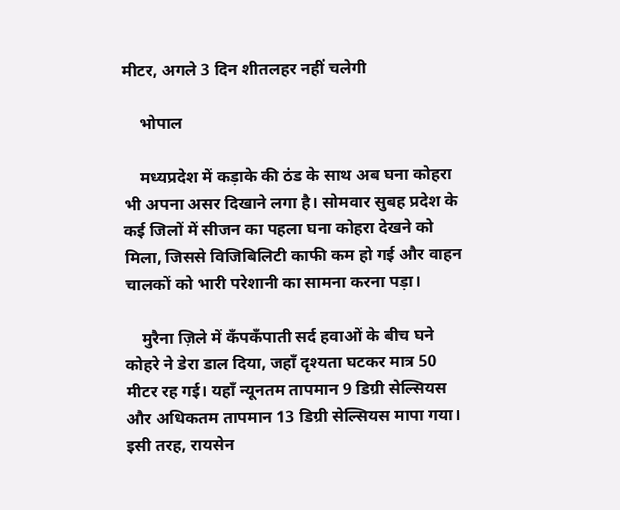मीटर, अगले 3 दिन शीतलहर नहीं चलेगी

    भोपाल

    मध्यप्रदेश में कड़ाके की ठंड के साथ अब घना कोहरा भी अपना असर दिखाने लगा है। सोमवार सुबह प्रदेश के कई जिलों में सीजन का पहला घना कोहरा देखने को मिला, जिससे विजिबिलिटी काफी कम हो गई और वाहन चालकों को भारी परेशानी का सामना करना पड़ा।

    मुरैना ज़िले में कँपकँपाती सर्द हवाओं के बीच घने कोहरे ने डेरा डाल दिया, जहाँ दृश्यता घटकर मात्र 50 मीटर रह गई। यहाँ न्यूनतम तापमान 9 डिग्री सेल्सियस और अधिकतम तापमान 13 डिग्री सेल्सियस मापा गया। इसी तरह, रायसेन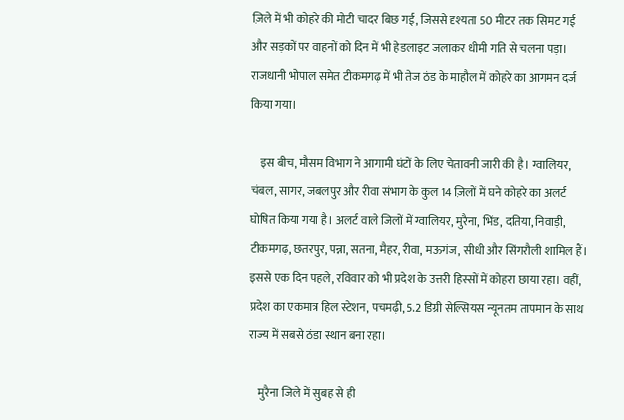ज़िले में भी कोहरे की मोटी चादर बिछ गई, जिससे दृश्यता 50 मीटर तक सिमट गई और सड़कों पर वाहनों को दिन में भी हेडलाइट जलाकर धीमी गति से चलना पड़ा। राजधानी भोपाल समेत टीकमगढ़ में भी तेज ठंड के माहौल में कोहरे का आगमन दर्ज किया गया।

    इस बीच, मौसम विभाग ने आगामी घंटों के लिए चेतावनी जारी की है। ग्वालियर, चंबल, सागर, जबलपुर और रीवा संभाग के कुल 14 ज़िलों में घने कोहरे का अलर्ट घोषित किया गया है। अलर्ट वाले जिलों में ग्वालियर, मुरैना, भिंड, दतिया, निवाड़ी, टीकमगढ़, छतरपुर, पन्ना, सतना, मैहर, रीवा, मऊगंज, सीधी और सिंगरौली शामिल हैं। इससे एक दिन पहले, रविवार को भी प्रदेश के उत्तरी हिस्सों में कोहरा छाया रहा। वहीं, प्रदेश का एकमात्र हिल स्टेशन, पचमढ़ी, 5.2 डिग्री सेल्सियस न्यूनतम तापमान के साथ राज्य में सबसे ठंडा स्थान बना रहा।

    मुरैना जिले में सुबह से ही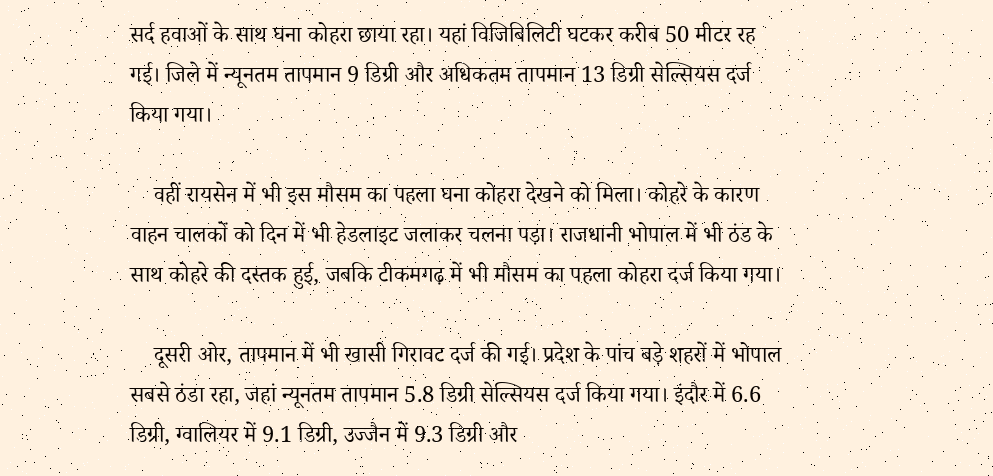सर्द हवाओं के साथ घना कोहरा छाया रहा। यहां विजिबिलिटी घटकर करीब 50 मीटर रह गई। जिले में न्यूनतम तापमान 9 डिग्री और अधिकतम तापमान 13 डिग्री सेल्सियस दर्ज किया गया।

    वहीं रायसेन में भी इस मौसम का पहला घना कोहरा देखने को मिला। कोहरे के कारण वाहन चालकों को दिन में भी हेडलाइट जलाकर चलना पड़ा। राजधानी भोपाल में भी ठंड के साथ कोहरे की दस्तक हुई, जबकि टीकमगढ़ में भी मौसम का पहला कोहरा दर्ज किया गया।

    दूसरी ओर, तापमान में भी खासी गिरावट दर्ज की गई। प्रदेश के पांच बड़े शहरों में भोपाल सबसे ठंडा रहा, जहां न्यूनतम तापमान 5.8 डिग्री सेल्सियस दर्ज किया गया। इंदौर में 6.6 डिग्री, ग्वालियर में 9.1 डिग्री, उज्जैन में 9.3 डिग्री और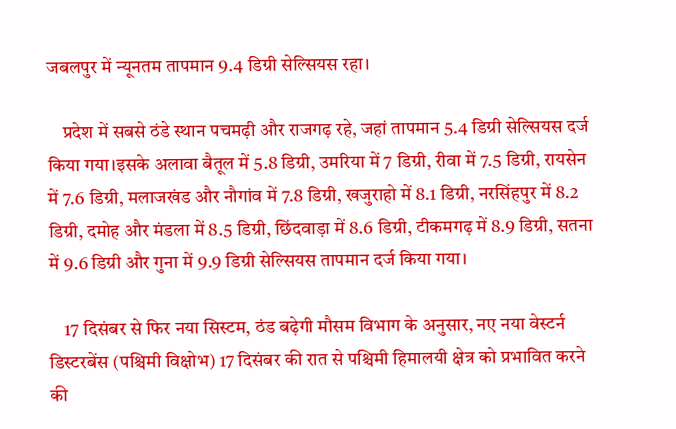जबलपुर में न्यूनतम तापमान 9.4 डिग्री सेल्सियस रहा।

    प्रदेश में सबसे ठंडे स्थान पचमढ़ी और राजगढ़ रहे, जहां तापमान 5.4 डिग्री सेल्सियस दर्ज किया गया।इसके अलावा बैतूल में 5.8 डिग्री, उमरिया में 7 डिग्री, रीवा में 7.5 डिग्री, रायसेन में 7.6 डिग्री, मलाजखंड और नौगांव में 7.8 डिग्री, खजुराहो में 8.1 डिग्री, नरसिंहपुर में 8.2 डिग्री, दमोह और मंडला में 8.5 डिग्री, छिंदवाड़ा में 8.6 डिग्री, टीकमगढ़ में 8.9 डिग्री, सतना में 9.6 डिग्री और गुना में 9.9 डिग्री सेल्सियस तापमान दर्ज किया गया।

    17 दिसंबर से फिर नया सिस्टम, ठंड बढ़ेगी मौसम विभाग के अनुसार, नए नया वेस्टर्न डिस्टरबेंस (पश्चिमी विक्षोभ) 17 दिसंबर की रात से पश्चिमी हिमालयी क्षेत्र को प्रभावित करने की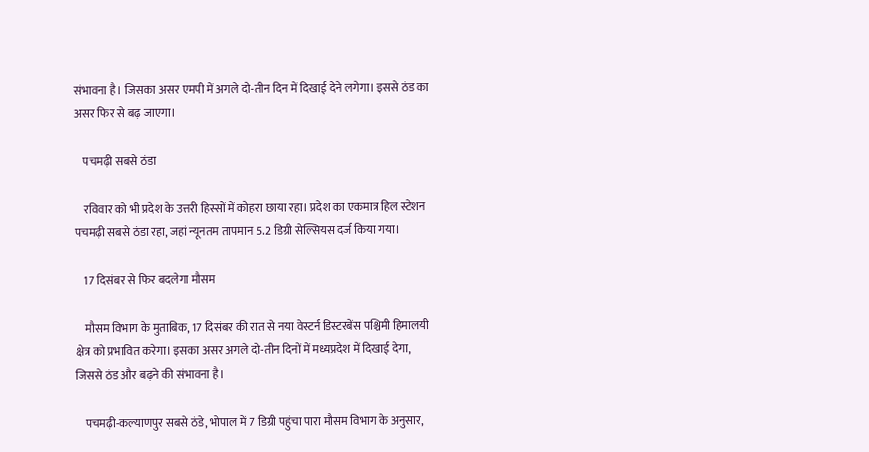संभावना है। जिसका असर एमपी में अगले दो-तीन दिन में दिखाई देने लगेगा। इससे ठंड का असर फिर से बढ़ जाएगा।

    पचमढ़ी सबसे ठंडा

    रविवार को भी प्रदेश के उत्तरी हिस्सों में कोहरा छाया रहा। प्रदेश का एकमात्र हिल स्टेशन पचमढ़ी सबसे ठंडा रहा, जहां न्यूनतम तापमान 5.2 डिग्री सेल्सियस दर्ज किया गया।

    17 दिसंबर से फिर बदलेगा मौसम

    मौसम विभाग के मुताबिक, 17 दिसंबर की रात से नया वेस्टर्न डिस्टरबेंस पश्चिमी हिमालयी क्षेत्र को प्रभावित करेगा। इसका असर अगले दो-तीन दिनों में मध्यप्रदेश में दिखाई देगा, जिससे ठंड और बढ़ने की संभावना है।

    पचमढ़ी-कल्याणपुर सबसे ठंडे, भोपाल में 7 डिग्री पहुंचा पारा मौसम विभाग के अनुसार,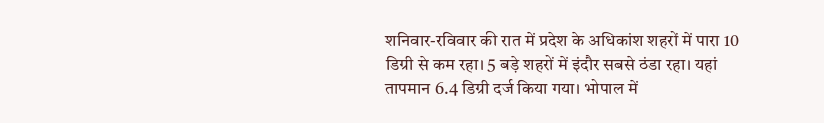शनिवार-रविवार की रात में प्रदेश के अधिकांश शहरों में पारा 10 डिग्री से कम रहा। 5 बड़े शहरों में इंदौर सबसे ठंडा रहा। यहां तापमान 6.4 डिग्री दर्ज किया गया। भोपाल में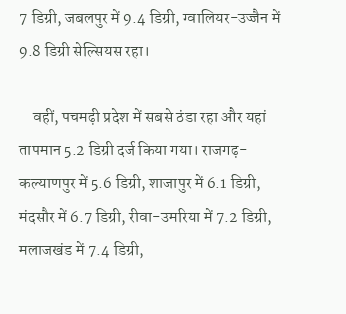7 डिग्री, जबलपुर में 9.4 डिग्री, ग्वालियर-उज्जैन में 9.8 डिग्री सेल्सियस रहा।

    वहीं, पचमढ़ी प्रदेश में सबसे ठंडा रहा और यहां तापमान 5.2 डिग्री दर्ज किया गया। राजगढ़-कल्याणपुर में 5.6 डिग्री, शाजापुर में 6.1 डिग्री, मंदसौर में 6.7 डिग्री, रीवा-उमरिया में 7.2 डिग्री, मलाजखंड में 7.4 डिग्री,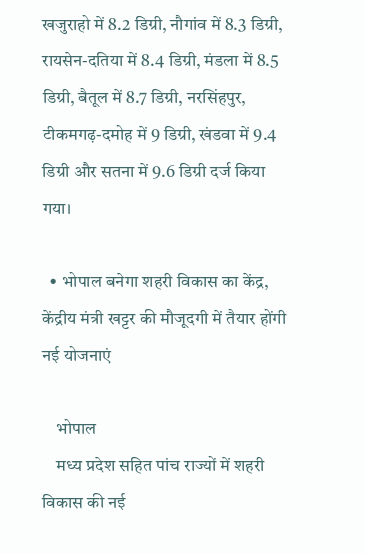खजुराहो में 8.2 डिग्री, नौगांव में 8.3 डिग्री, रायसेन-दतिया में 8.4 डिग्री, मंडला में 8.5 डिग्री, बैतूल में 8.7 डिग्री, नरसिंहपुर, टीकमगढ़-दमोह में 9 डिग्री, खंडवा में 9.4 डिग्री और सतना में 9.6 डिग्री दर्ज किया गया।

  • भोपाल बनेगा शहरी विकास का केंद्र, केंद्रीय मंत्री खट्टर की मौजूदगी में तैयार होंगी नई योजनाएं

    भोपाल
    मध्य प्रदेश सहित पांच राज्यों में शहरी विकास की नई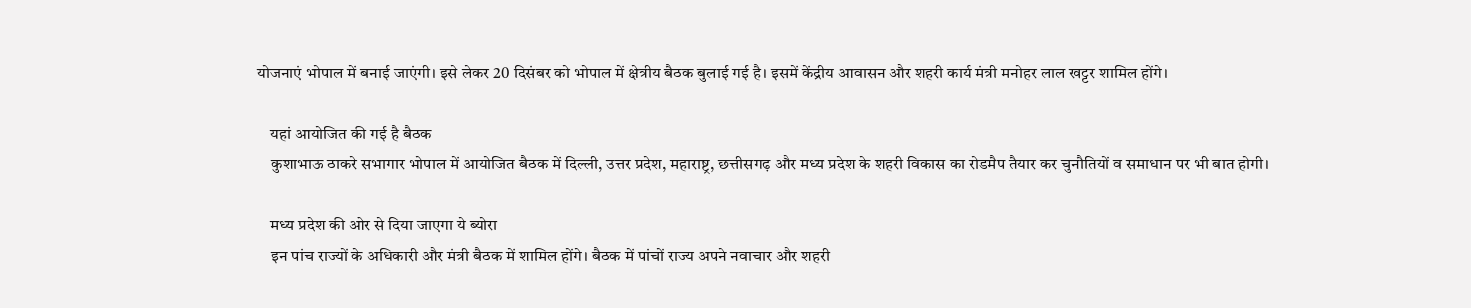योजनाएं भोपाल में बनाई जाएंगी। इसे लेकर 20 दिसंबर को भोपाल में क्षेत्रीय बैठक बुलाई गई है। इसमें केंद्रीय आवासन और शहरी कार्य मंत्री मनोहर लाल खट्टर शामिल होंगे।

    यहां आयोजित की गई है बैठक
    कुशाभाऊ ठाकरे सभागार भोपाल में आयोजित बैठक में दिल्ली, उत्तर प्रदेश, महाराष्ट्र, छत्तीसगढ़ और मध्य प्रदेश के शहरी विकास का रोडमैप तैयार कर चुनौतियों व समाधान पर भी बात होगी।

    मध्य प्रदेश की ओर से दिया जाएगा ये ब्योरा
    इन पांच राज्यों के अधिकारी और मंत्री बैठक में शामिल होंगे। बैठक में पांचों राज्य अपने नवाचार और शहरी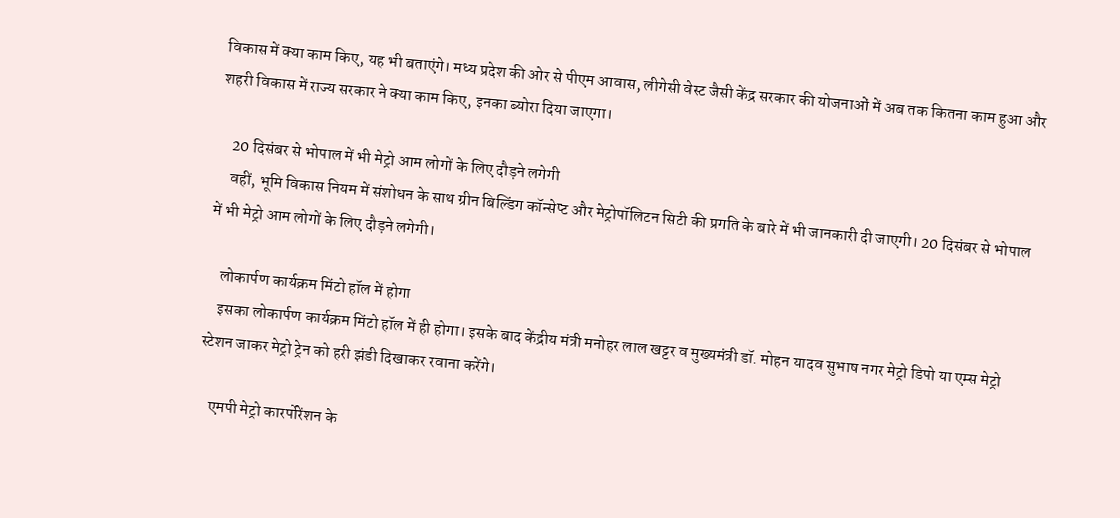विकास में क्या काम किए, यह भी बताएंगे। मध्य प्रदेश की ओर से पीएम आवास, लीगेसी वेस्ट जैसी केंद्र सरकार की योजनाओं में अब तक कितना काम हुआ और शहरी विकास में राज्य सरकार ने क्या काम किए, इनका ब्योरा दिया जाएगा।

    20 दिसंबर से भोपाल में भी मेट्रो आम लोगों के लिए दौड़ने लगेगी
    वहीं, भूमि विकास नियम में संशोधन के साथ ग्रीन बिल्डिंग कॉन्सेप्ट और मेट्रोपॉलिटन सिटी की प्रगति के बारे में भी जानकारी दी जाएगी। 20 दिसंबर से भोपाल में भी मेट्रो आम लोगों के लिए दौड़ने लगेगी।

    लोकार्पण कार्यक्रम मिंटो हॉल में होगा
    इसका लोकार्पण कार्यक्रम मिंटो हॉल में ही होगा। इसके बाद केंद्रीय मंत्री मनोहर लाल खट्टर व मुख्यमंत्री डॉ. मोहन यादव सुभाष नगर मेट्रो डिपो या एम्स मेट्रो स्टेशन जाकर मेट्रो ट्रेन को हरी झंडी दिखाकर रवाना करेंगे।

    एमपी मेट्रो कारर्पोरेंशन के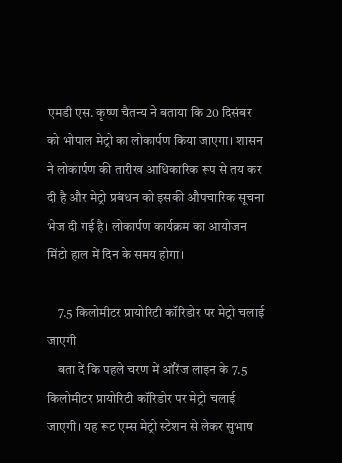एमडी एस. कृष्ण चैतन्य ने बताया कि 20 दिसंबर को भोपाल मेट्रो का लोकार्पण किया जाएगा। शासन ने लोकार्पण की तारीख आधिकारिक रूप से तय कर दी है और मेट्रो प्रबंधन को इसकी औपचारिक सूचना भेज दी गई है। लोकार्पण कार्यक्रम का आयोजन मिंटो हाल में दिन के समय होगा।

    7.5 किलोमीटर प्रायोरिटी कॉरिडोर पर मेट्रो चलाई जाएगी
    बता दें कि पहले चरण में ऑरेंज लाइन के 7.5 किलोमीटर प्रायोरिटी कॉरिडोर पर मेट्रो चलाई जाएगी। यह रूट एम्स मेट्रो स्टेशन से लेकर सुभाष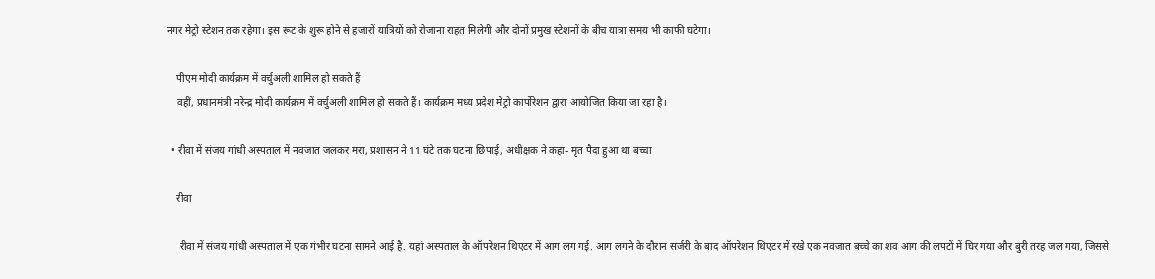नगर मेट्रो स्टेशन तक रहेगा। इस रूट के शुरू होने से हजारों यात्रियों को रोजाना राहत मिलेगी और दोनों प्रमुख स्टेशनों के बीच यात्रा समय भी काफी घटेगा।

    पीएम मोदी कार्यक्रम में वर्चुअली शामिल हो सकते हैं
    वहीं, प्रधानमंत्री नरेन्द्र मोदी कार्यक्रम में वर्चुअली शामिल हो सकते हैं। कार्यक्रम मध्य प्रदेश मेट्रो कार्पोरेशन द्वारा आयोजित किया जा रहा है।

  • रीवा में संजय गांधी अस्पताल में नवजात जलकर मरा, प्रशासन ने 11 घंटे तक घटना छिपाई, अधीक्षक ने कहा- मृत पैदा हुआ था बच्चा

    रीवा

     रीवा में संजय गांधी अस्पताल में एक गंभीर घटना सामने आई है. यहां अस्पताल के ऑपरेशन थिएटर में आग लग गई. आग लगने के दौरान सर्जरी के बाद ऑपरेशन थिएटर में रखे एक नवजात बच्चे का शव आग की लपटों में घिर गया और बुरी तरह जल गया, जिससे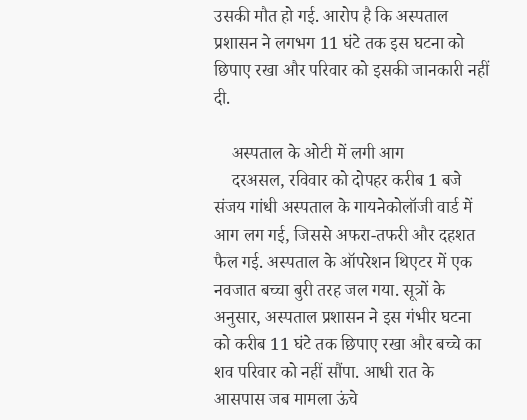उसकी मौत हो गई. आरोप है कि अस्पताल प्रशासन ने लगभग 11 घंटे तक इस घटना को छिपाए रखा और परिवार को इसकी जानकारी नहीं दी.

    अस्पताल के ओटी में लगी आग
    दरअसल, रविवार को दोपहर करीब 1 बजे संजय गांधी अस्पताल के गायनेकोलॉजी वार्ड में आग लग गई, जिससे अफरा-तफरी और दहशत फैल गई. अस्पताल के ऑपरेशन थिएटर में एक नवजात बच्चा बुरी तरह जल गया. सूत्रों के अनुसार, अस्पताल प्रशासन ने इस गंभीर घटना को करीब 11 घंटे तक छिपाए रखा और बच्चे का शव परिवार को नहीं सौंपा. आधी रात के आसपास जब मामला ऊंचे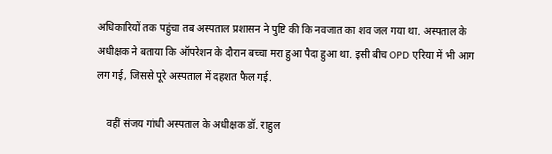अधिकारियों तक पहुंचा तब अस्पताल प्रशासन ने पुष्टि की कि नवजात का शव जल गया था. अस्पताल के अधीक्षक ने बताया कि ऑपरेशन के दौरान बच्चा मरा हुआ पैदा हुआ था. इसी बीच OPD एरिया में भी आग लग गई, जिससे पूरे अस्पताल में दहशत फैल गई.

    वहीं संजय गांधी अस्पताल के अधीक्षक डॉ. राहुल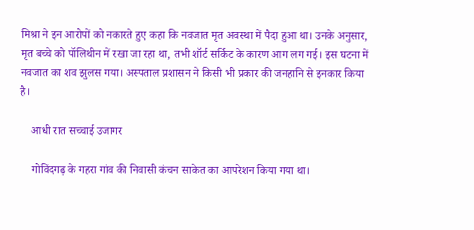मिश्रा ने इन आरोपों को नकारते हुए कहा कि नवजात मृत अवस्था में पैदा हुआ था। उनके अनुसार, मृत बच्चे को पॉलिथीन में रखा जा रहा था, तभी शॉर्ट सर्किट के कारण आग लग गई। इस घटना में नवजात का शव झुलस गया। अस्पताल प्रशासन ने किसी भी प्रकार की जनहानि से इनकार किया है।

    आधी रात सच्चाई उजागर

    गोविंदगढ़ के गहरा गांव की निवासी कंचन साकेत का आपरेशन किया गया था।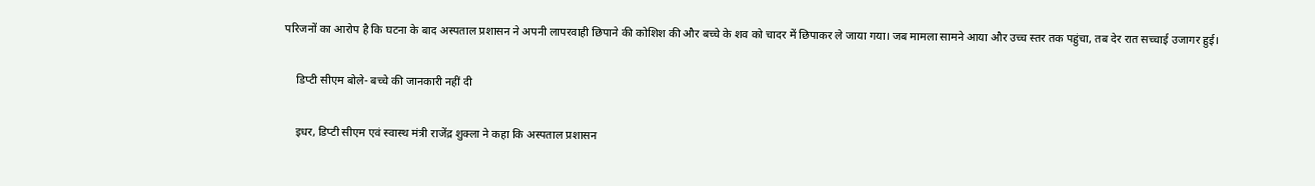परिजनों का आरोप है कि घटना के बाद अस्पताल प्रशासन ने अपनी लापरवाही छिपाने की कोशिश की और बच्चे के शव को चादर में छिपाकर ले जाया गया। जब मामला सामने आया और उच्च स्तर तक पहुंचा, तब देर रात सच्चाई उजागर हुई।

    डिप्टी सीएम बोले- बच्चे की जानकारी नहीं दी

    इधर, डिप्टी सीएम एवं स्वास्थ मंत्री राजेंद्र शुक्ला ने कहा कि अस्पताल प्रशासन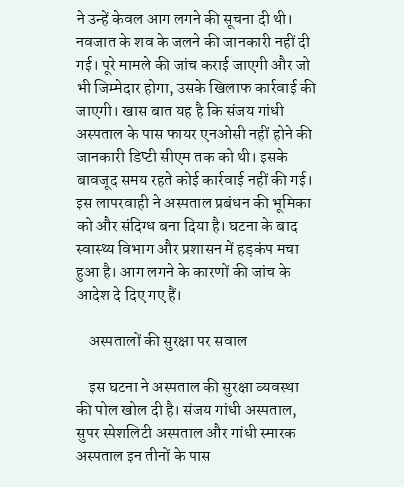ने उन्हें केवल आग लगने की सूचना दी थी। नवजात के शव के जलने की जानकारी नहीं दी गई। पूरे मामले की जांच कराई जाएगी और जो भी जिम्मेदार होगा, उसके खिलाफ कार्रवाई की जाएगी। खास बात यह है कि संजय गांधी अस्पताल के पास फायर एनओसी नहीं होने की जानकारी डिप्टी सीएम तक को थी। इसके बावजूद समय रहते कोई कार्रवाई नहीं की गई। इस लापरवाही ने अस्पताल प्रबंधन की भूमिका को और संदिग्ध बना दिया है। घटना के बाद स्वास्थ्य विभाग और प्रशासन में हड़कंप मचा हुआ है। आग लगने के कारणों की जांच के आदेश दे दिए गए हैं।

    अस्पतालों की सुरक्षा पर सवाल

    इस घटना ने अस्पताल की सुरक्षा व्यवस्था की पोल खोल दी है। संजय गांधी अस्पताल, सुपर स्पेशलिटी अस्पताल और गांधी स्मारक अस्पताल इन तीनों के पास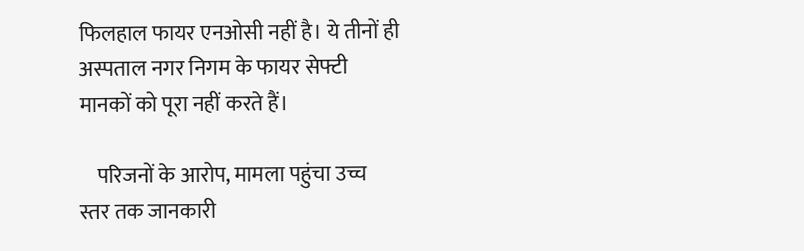फिलहाल फायर एनओसी नहीं है। ये तीनों ही अस्पताल नगर निगम के फायर सेफ्टी मानकों को पूरा नहीं करते हैं।

    परिजनों के आरोप, मामला पहुंचा उच्च स्तर तक जानकारी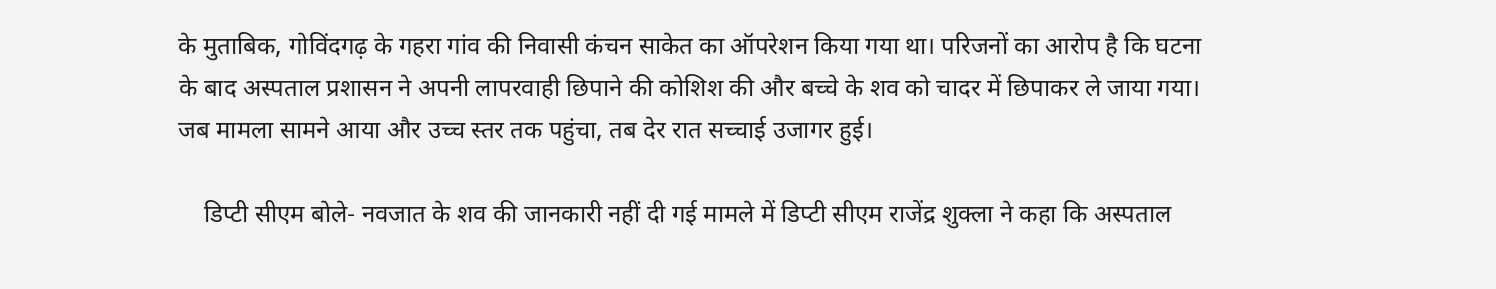के मुताबिक, गोविंदगढ़ के गहरा गांव की निवासी कंचन साकेत का ऑपरेशन किया गया था। परिजनों का आरोप है कि घटना के बाद अस्पताल प्रशासन ने अपनी लापरवाही छिपाने की कोशिश की और बच्चे के शव को चादर में छिपाकर ले जाया गया। जब मामला सामने आया और उच्च स्तर तक पहुंचा, तब देर रात सच्चाई उजागर हुई।

    डिप्टी सीएम बोले- नवजात के शव की जानकारी नहीं दी गई मामले में डिप्टी सीएम राजेंद्र शुक्ला ने कहा कि अस्पताल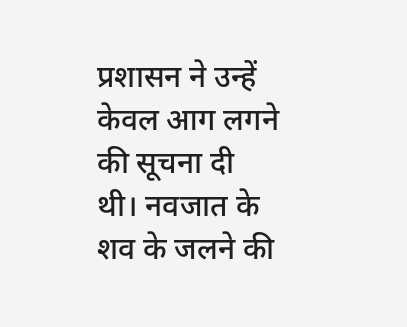प्रशासन ने उन्हें केवल आग लगने की सूचना दी थी। नवजात के शव के जलने की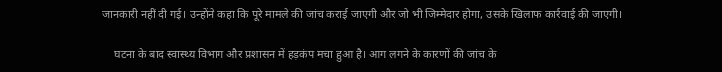जानकारी नहीं दी गई। उन्होंने कहा कि पूरे मामले की जांच कराई जाएगी और जो भी जिम्मेदार होगा, उसके खिलाफ कार्रवाई की जाएगी।

    घटना के बाद स्वास्थ्य विभाग और प्रशासन में हड़कंप मचा हुआ है। आग लगने के कारणों की जांच के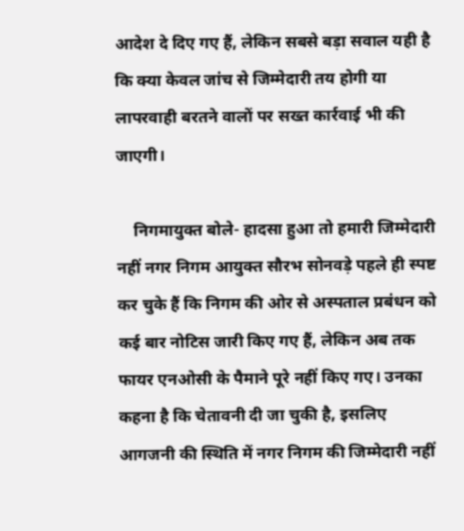आदेश दे दिए गए हैं, लेकिन सबसे बड़ा सवाल यही है कि क्या केवल जांच से जिम्मेदारी तय होगी या लापरवाही बरतने वालों पर सख्त कार्रवाई भी की जाएगी।

    निगमायुक्त बोले- हादसा हुआ तो हमारी जिम्मेदारी नहीं नगर निगम आयुक्त सौरभ सोनवड़े पहले ही स्पष्ट कर चुके हैं कि निगम की ओर से अस्पताल प्रबंधन को कई बार नोटिस जारी किए गए हैं, लेकिन अब तक फायर एनओसी के पैमाने पूरे नहीं किए गए। उनका कहना है कि चेतावनी दी जा चुकी है, इसलिए आगजनी की स्थिति में नगर निगम की जिम्मेदारी नहीं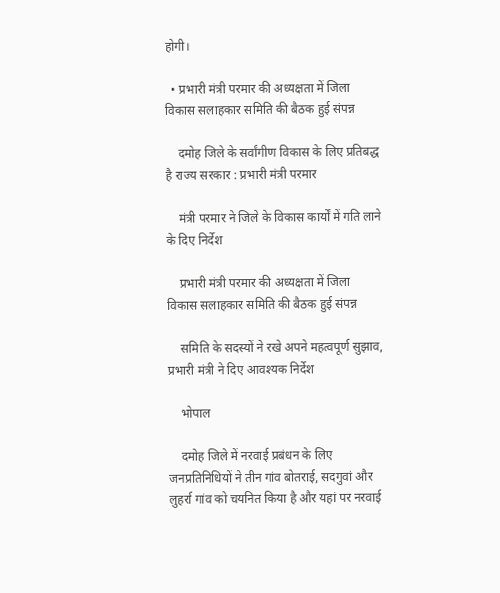होगी।

  • प्रभारी मंत्री परमार की अध्यक्षता में जिला विकास सलाहकार समिति की बैठक हुई संपन्न

    दमोह जिले के सर्वांगीण विकास के लिए प्रतिबद्ध है राज्य सरकार : प्रभारी मंत्री परमार

    मंत्री परमार ने जिले के विकास कार्यों में गति लाने के दिए निर्देश

    प्रभारी मंत्री परमार की अध्यक्षता में जिला विकास सलाहकार समिति की बैठक हुई संपन्न

    समिति के सदस्यों ने रखे अपने महत्वपूर्ण सुझाव, प्रभारी मंत्री ने दिए आवश्यक निर्देश

    भोपाल

    दमोह जिले में नरवाई प्रबंधन के लिए जनप्रतिनिधियों ने तीन गांव बोतराई, सदगुवां और लुहर्रा गांव को चयनित किया है और यहां पर नरवाई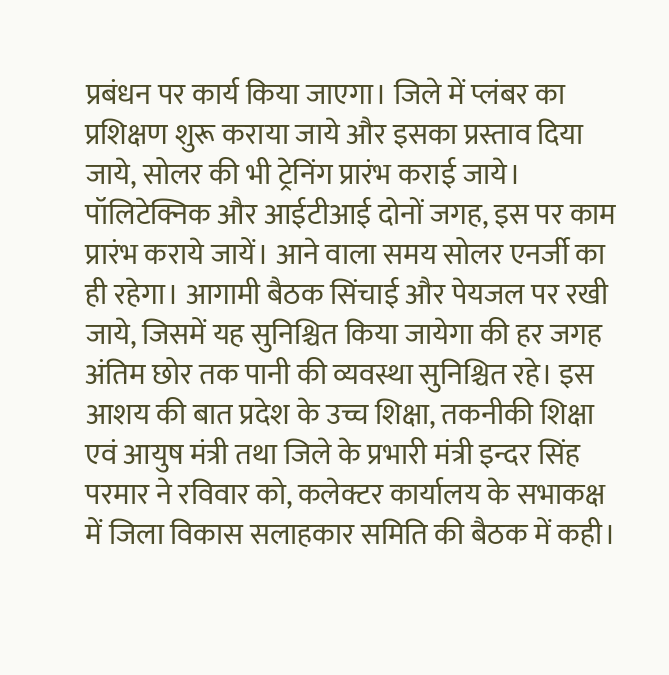प्रबंधन पर कार्य किया जाएगा। जिले में प्लंबर का प्रशिक्षण शुरू कराया जाये और इसका प्रस्ताव दिया जाये, सोलर की भी ट्रेनिंग प्रारंभ कराई जाये। पॉलिटेक्निक और आईटीआई दोनों जगह, इस पर काम प्रारंभ कराये जायें। आने वाला समय सोलर एनर्जी का ही रहेगा। आगामी बैठक सिंचाई और पेयजल पर रखी जाये, जिसमें यह सुनिश्चित किया जायेगा की हर जगह अंतिम छोर तक पानी की व्यवस्था सुनिश्चित रहे। इस आशय की बात प्रदेश के उच्च शिक्षा, तकनीकी शिक्षा एवं आयुष मंत्री तथा जिले के प्रभारी मंत्री इन्दर सिंह परमार ने रविवार को, कलेक्टर कार्यालय के सभाकक्ष में जिला विकास सलाहकार समिति की बैठक में कही।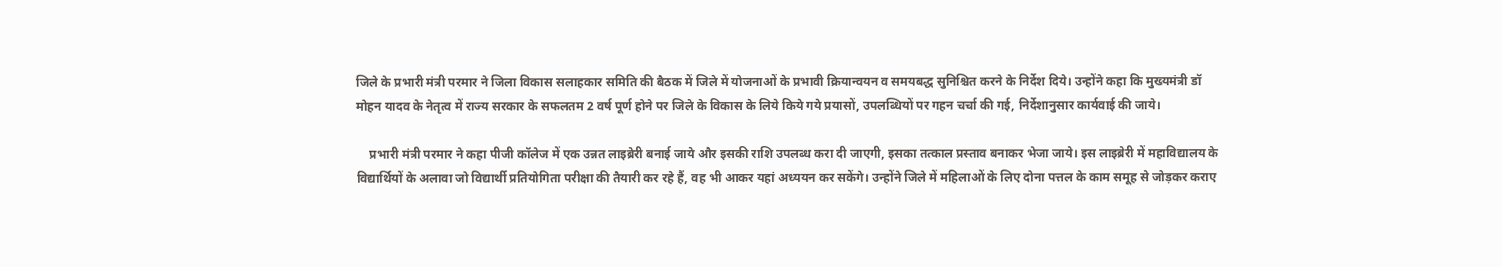जिले के प्रभारी मंत्री परमार ने जिला विकास सलाहकार समिति की बैठक में जिले में योजनाओं के प्रभावी क्रियान्वयन व समयबद्ध सुनिश्चित करने के निर्देश दिये। उन्होंने कहा कि मुख्यमंत्री डॉ मोहन यादव के नेतृत्व में राज्य सरकार के सफलतम 2 वर्ष पूर्ण होने पर जिले के विकास के लिये किये गये प्रयासों, उपलब्धियों पर गहन चर्चा की गई, निर्देशानुसार कार्यवाई की जाये।

    प्रभारी मंत्री परमार ने कहा पीजी कॉलेज में एक उन्नत लाइब्रेरी बनाई जाये और इसकी राशि उपलब्ध करा दी जाएगी, इसका तत्काल प्रस्ताव बनाकर भेजा जाये। इस लाइब्रेरी में महाविद्यालय के विद्यार्थियों के अलावा जो विद्यार्थी प्रतियोगिता परीक्षा की तैयारी कर रहे हैं, वह भी आकर यहां अध्ययन कर सकेंगे। उन्होंने जिले में महिलाओं के लिए दोना पत्तल के काम समूह से जोड़कर कराए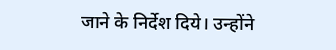जाने के निर्देश दिये। उन्होंने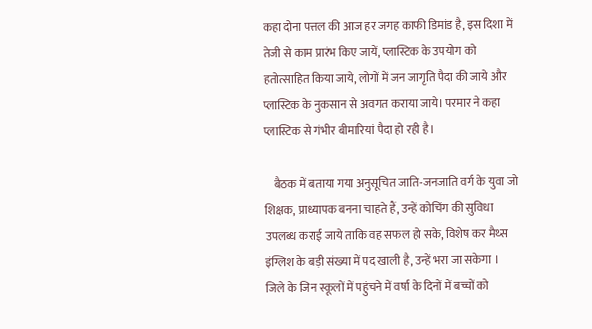कहा दोना पत्तल की आज हर जगह काफी डिमांड है, इस दिशा में तेजी से काम प्रारंभ किए जायें, प्लास्टिक के उपयोग को हतोत्साहित किया जाये, लोगों में जन जागृति पैदा की जाये और प्लास्टिक के नुकसान से अवगत कराया जाये। परमार ने कहा प्लास्टिक से गंभीर बीमारियां पैदा हो रही है।

    बैठक में बताया गया अनुसूचित जाति-जनजाति वर्ग के युवा जो शिक्षक, प्राध्यापक बनना चाहते हैं, उन्हें कोचिंग की सुविधा उपलब्ध कराई जाये ताकि वह सफल हो सके, विशेष कर मैथ्स इंग्लिश के बड़ी संख्या में पद खाली है, उन्हें भरा जा सकेगा । जिले के जिन स्कूलों में पहुंचने में वर्षा के दिनों में बच्चों को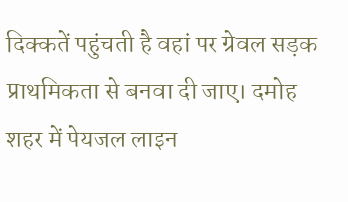दिक्कतें पहुंचती है वहां पर ग्रेवल सड़क प्राथमिकता से बनवा दी जाए। दमोह शहर में पेयजल लाइन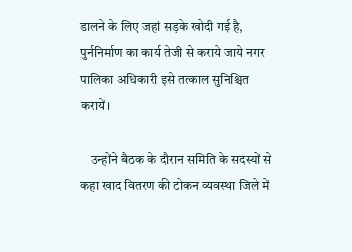डालने के लिए जहां सड़के खोदी गई है, पुर्ननिर्माण का कार्य तेजी से कराये जाये नगर पालिका अधिकारी इसे तत्काल सुनिश्चित करायें।

    उन्होंने बैठक के दौरान समिति के सदस्यों से कहा खाद वितरण की टोकन व्यवस्था जिले में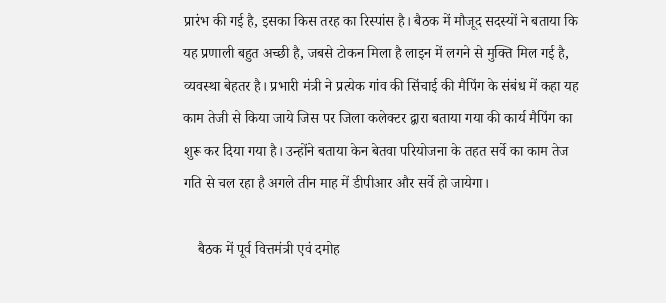प्रारंभ की गई है, इसका किस तरह का रिस्पांस है। बैठक में मौजूद सदस्यों ने बताया कि यह प्रणाली बहुत अच्छी है, जबसे टोकन मिला है लाइन में लगने से मुक्ति मिल गई है, व्यवस्था बेहतर है। प्रभारी मंत्री ने प्रत्येक गांव की सिंचाई की मैपिंग के संबंध में कहा यह काम तेजी से किया जाये जिस पर जिला कलेक्टर द्वारा बताया गया की कार्य मैपिंग का शुरू कर दिया गया है। उन्होंने बताया केन बेतवा परियोजना के तहत सर्वे का काम तेज गति से चल रहा है अगले तीन माह में डीपीआर और सर्वे हो जायेगा।

    बैठक में पूर्व वित्तमंत्री एवं दमोह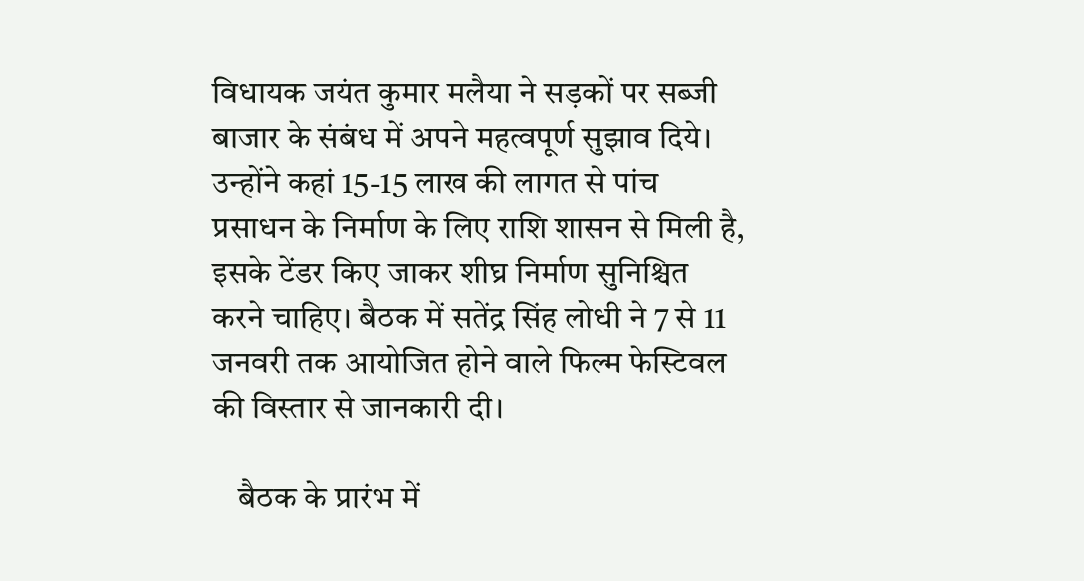विधायक जयंत कुमार मलैया ने सड़कों पर सब्जी बाजार के संबंध में अपने महत्वपूर्ण सुझाव दिये। उन्होंने कहां 15-15 लाख की लागत से पांच प्रसाधन के निर्माण के लिए राशि शासन से मिली है, इसके टेंडर किए जाकर शीघ्र निर्माण सुनिश्चित करने चाहिए। बैठक में सतेंद्र सिंह लोधी ने 7 से 11 जनवरी तक आयोजित होने वाले फिल्म फेस्टिवल की विस्तार से जानकारी दी।

    बैठक के प्रारंभ में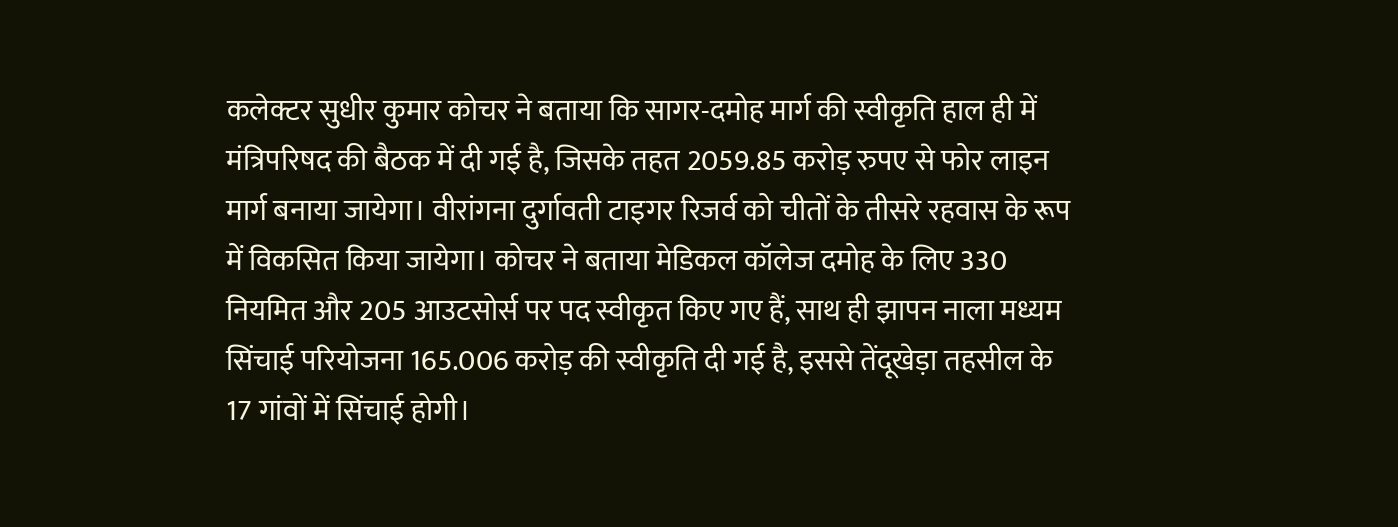कलेक्टर सुधीर कुमार कोचर ने बताया कि सागर-दमोह मार्ग की स्वीकृति हाल ही में मंत्रिपरिषद की बैठक में दी गई है, जिसके तहत 2059.85 करोड़ रुपए से फोर लाइन मार्ग बनाया जायेगा। वीरांगना दुर्गावती टाइगर रिजर्व को चीतों के तीसरे रहवास के रूप में विकसित किया जायेगा। कोचर ने बताया मेडिकल कॉलेज दमोह के लिए 330 नियमित और 205 आउटसोर्स पर पद स्वीकृत किए गए हैं, साथ ही झापन नाला मध्यम सिंचाई परियोजना 165.006 करोड़ की स्वीकृति दी गई है, इससे तेंदूखेड़ा तहसील के 17 गांवों में सिंचाई होगी।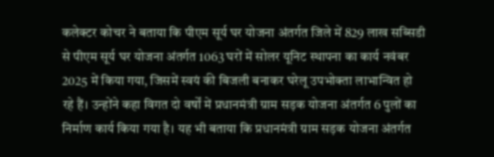कलेक्टर कोचर ने बताया कि पीएम सूर्य घर योजना अंतर्गत जिले में 829 लाख सब्सिडी से पीएम सूर्य घर योजना अंतर्गत 1063 घरों में सोलर यूनिट स्थापना का कार्य नवंबर 2025 में किया गया, जिसमें स्वयं की बिजली बनाकर घरेलू उपभोक्ता लाभान्वित हो रहे हैं। उन्होंने कहा विगत दो वर्षों में प्रधानमंत्री ग्राम सड़क योजना अंतर्गत 6 पुलों का निर्माण कार्य किया गया है। यह भी बताया कि प्रधानमंत्री ग्राम सड़क योजना अंतर्गत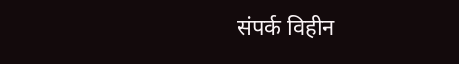संपर्क विहीन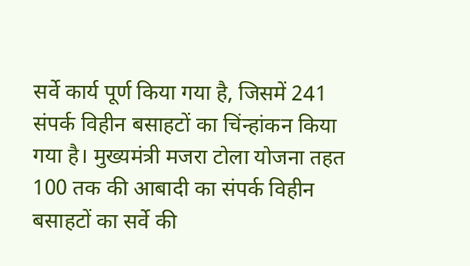सर्वे कार्य पूर्ण किया गया है, जिसमें 241 संपर्क विहीन बसाहटों का चिंन्हांकन किया गया है। मुख्यमंत्री मजरा टोला योजना तहत 100 तक की आबादी का संपर्क विहीन बसाहटों का सर्वे की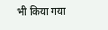भी किया गया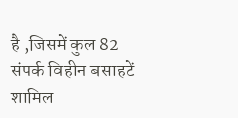है ,जिसमें कुल 82 संपर्क विहीन बसाहटें शामिल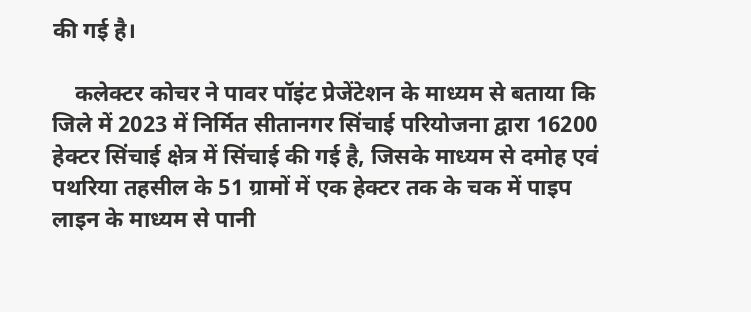की गई है।

    कलेक्टर कोचर ने पावर पॉइंट प्रेजेंटेशन के माध्यम से बताया कि जिले में 2023 में निर्मित सीतानगर सिंचाई परियोजना द्वारा 16200 हेक्टर सिंचाई क्षेत्र में सिंचाई की गई है, जिसके माध्यम से दमोह एवं पथरिया तहसील के 51 ग्रामों में एक हेक्टर तक के चक में पाइप लाइन के माध्यम से पानी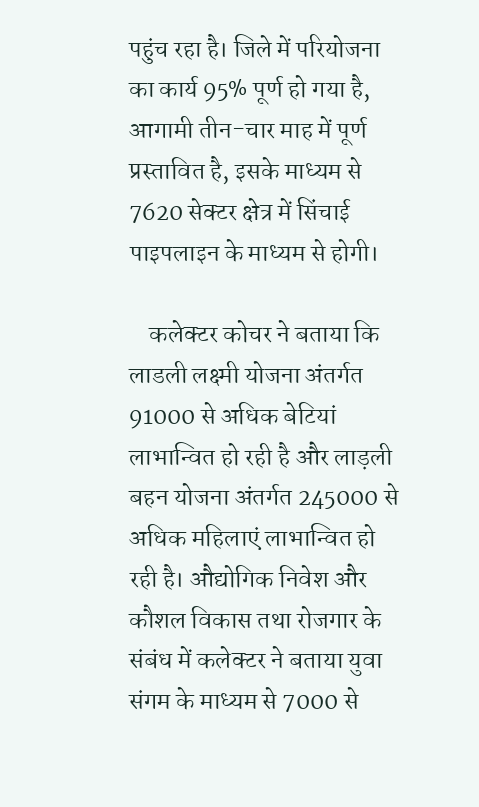पहुंच रहा है। जिले में परियोजना का कार्य 95% पूर्ण हो गया है, आगामी तीन-चार माह में पूर्ण प्रस्तावित है, इसके माध्यम से 7620 सेक्टर क्षेत्र में सिंचाई पाइपलाइन के माध्यम से होगी।

    कलेक्टर कोचर ने बताया कि लाडली लक्ष्मी योजना अंतर्गत 91000 से अधिक बेटियां लाभान्वित हो रही है और लाड़ली बहन योजना अंतर्गत 245000 से अधिक महिलाएं लाभान्वित हो रही है। औद्योगिक निवेश और कौशल विकास तथा रोजगार के संबंध में कलेक्टर ने बताया युवा संगम के माध्यम से 7000 से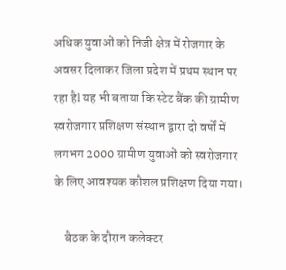अधिक युवाओं को निजी क्षेत्र में रोजगार के अवसर दिलाकर जिला प्रदेश में प्रथम स्थान पर रहा हैl यह भी बताया कि स्टेट बैंक की ग्रामीण स्वरोजगार प्रशिक्षण संस्थान द्वारा दो वर्षों में लगभग 2000 ग्रामीण युवाओं को स्वरोजगार के लिए आवश्यक कौशल प्रशिक्षण दिया गया।

    बैठक के दौरान कलेक्टर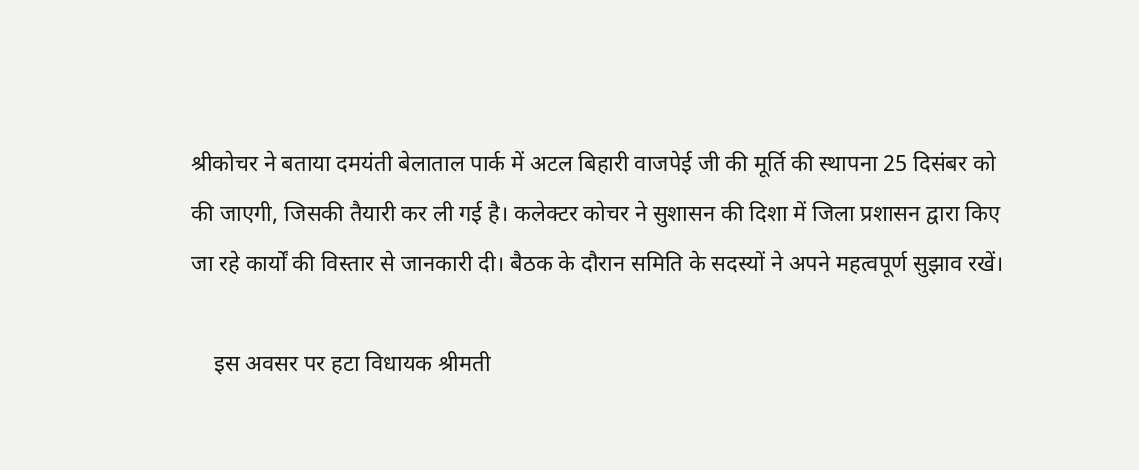श्रीकोचर ने बताया दमयंती बेलाताल पार्क में अटल बिहारी वाजपेई जी की मूर्ति की स्थापना 25 दिसंबर को की जाएगी, जिसकी तैयारी कर ली गई है। कलेक्टर कोचर ने सुशासन की दिशा में जिला प्रशासन द्वारा किए जा रहे कार्यों की विस्तार से जानकारी दी। बैठक के दौरान समिति के सदस्यों ने अपने महत्वपूर्ण सुझाव रखें।

    इस अवसर पर हटा विधायक श्रीमती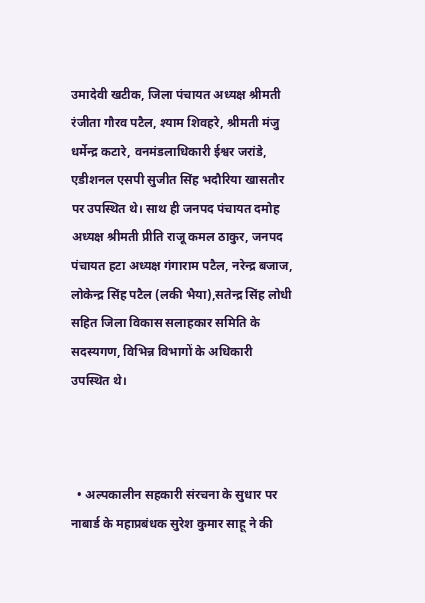उमादेवी खटीक, जिला पंचायत अध्यक्ष श्रीमती रंजीता गौरव पटैल, श्याम शिवहरे, श्रीमती मंजु धर्मेन्द्र कटारे, वनमंडलाधिकारी ईश्वर जरांडे, एडीशनल एसपी सुजीत सिंह भदौरिया खासतौर पर उपस्थित थे। साथ ही जनपद पंचायत दमोह अध्यक्ष श्रीमती प्रीति राजू कमल ठाकुर, जनपद पंचायत हटा अध्यक्ष गंगाराम पटैल, नरेन्द्र बजाज, लोकेन्द्र सिंह पटैल (लकी भैया),सतेन्द्र सिंह लोधी सहित जिला विकास सलाहकार समिति के सदस्यगण, विभिन्न विभागों के अधिकारी उपस्थित थे।



  • अल्पकालीन सहकारी संरचना के सुधार पर नाबार्ड के महाप्रबंधक सुरेश कुमार साहू ने की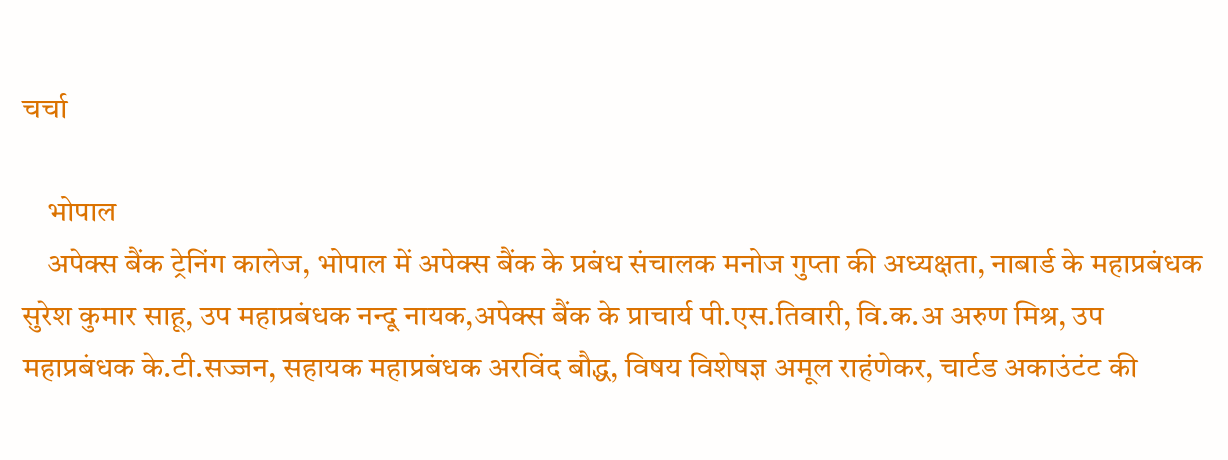चर्चा

    भोपाल
    अपेक्स बैंक ट्रेनिंग कालेज, भोपाल में अपेक्स बैंक के प्रबंध संचालक मनोज गुप्ता की अध्यक्षता, नाबार्ड के महाप्रबंधक सुरेश कुमार साहू, उप महाप्रबंधक नन्दू नायक,अपेक्स बैंक के प्राचार्य पी.एस.तिवारी, वि.क.अ अरुण मिश्र, उप महाप्रबंधक के.टी.सज्जन, सहायक महाप्रबंधक अरविंद बौद्ध, विषय विशेषज्ञ अमूल राहंणेकर, चार्टड अकाउंटंट की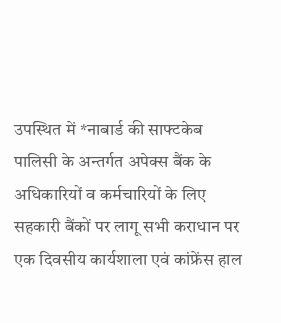उपस्थित में *नाबार्ड की साफ्टकेब पालिसी के अन्तर्गत अपेक्स बैंक के अधिकारियों व कर्मचारियों के लिए सहकारी बैंकों पर लागू सभी कराधान पर एक दिवसीय कार्यशाला एवं कांफ्रेंस हाल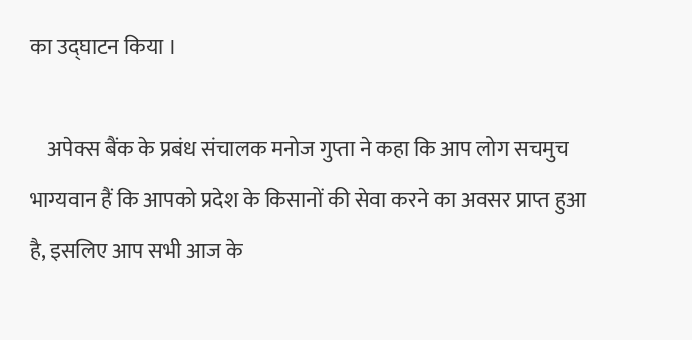का उद्घाटन किया ।

    अपेक्स बैंक के प्रबंध संचालक मनोज गुप्ता ने कहा कि आप लोग सचमुच भाग्यवान हैं कि आपको प्रदेश के किसानों की सेवा करने का अवसर प्राप्त हुआ है, इसलिए आप सभी आज के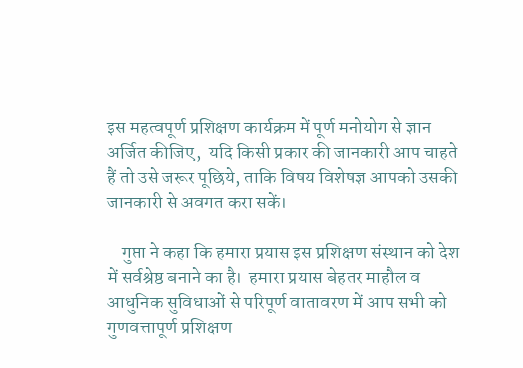इस महत्वपूर्ण प्रशिक्षण कार्यक्रम में पूर्ण मनोयोग से ज्ञान अर्जित कीजिए,  यदि किसी प्रकार की जानकारी आप चाहते हैं तो उसे जरूर पूछिये, ताकि विषय विशेषज्ञ आपको उसकी जानकारी से अवगत करा सकें।

    गुप्ता ने कहा कि हमारा प्रयास इस प्रशिक्षण संस्थान को देश में सर्वश्रेष्ठ बनाने का है।  हमारा प्रयास बेहतर माहौल व आधुनिक सुविधाओं से परिपूर्ण वातावरण में आप सभी को गुणवत्तापूर्ण प्रशिक्षण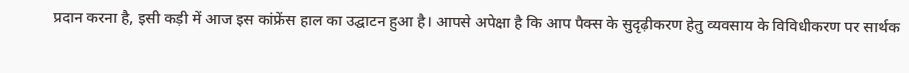प्रदान करना है, इसी कड़ी में आज इस कांफ्रेंस हाल का उद्घाटन हुआ है। आपसे अपेक्षा है कि आप पैक्स के सुदृढ़ीकरण हेतु व्यवसाय के विविधीकरण पर सार्थक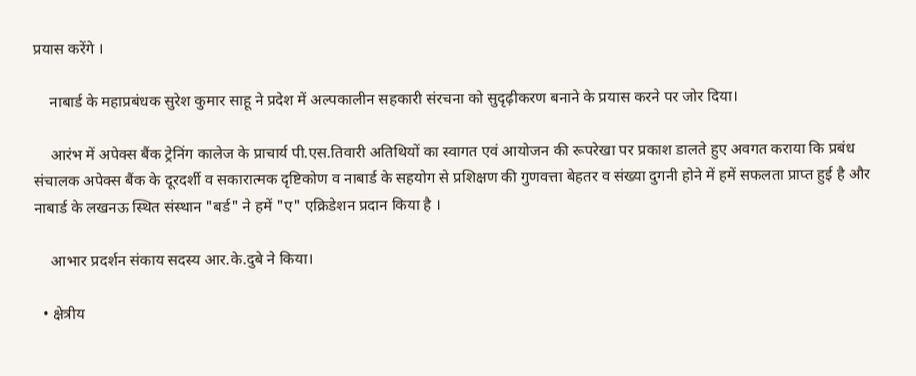प्रयास करेंगे ।

    नाबार्ड के महाप्रबंधक सुरेश कुमार साहू ने प्रदेश में अल्पकालीन सहकारी संरचना को सुदृढ़ीकरण बनाने के प्रयास करने पर जोर दिया।

    आरंभ में अपेक्स बैंक ट्रेनिंग कालेज के प्राचार्य पी.एस.तिवारी अतिथियों का स्वागत एवं आयोजन की रूपरेखा पर प्रकाश डालते हुए अवगत कराया कि प्रबंध संचालक अपेक्स बैंक के दूरदर्शी व सकारात्मक दृष्टिकोण व नाबार्ड के सहयोग से प्रशिक्षण की गुणवत्ता बेहतर व संख्या दुगनी होने में हमें सफलता प्राप्त हुई है और नाबार्ड के लखनऊ स्थित संस्थान "बर्ड" ने हमें "ए" एक्रिडेशन प्रदान किया है ।

    आभार प्रदर्शन संकाय सदस्य आर.के.दुबे ने किया।

  • क्षेत्रीय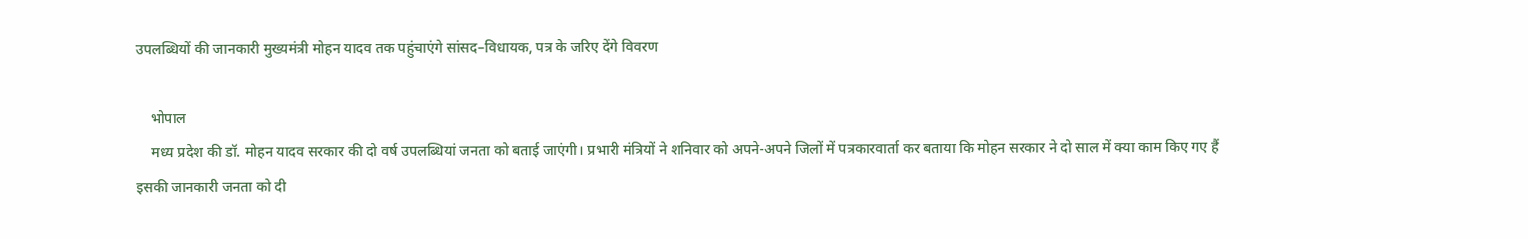उपलब्धियों की जानकारी मुख्यमंत्री मोहन यादव तक पहुंचाएंगे सांसद–विधायक, पत्र के जरिए देंगे विवरण

    भोपाल
    मध्य प्रदेश की डॉ. मोहन यादव सरकार की दो वर्ष उपलब्धियां जनता को बताई जाएंगी। प्रभारी मंत्रियों ने शनिवार को अपने-अपने जिलों में पत्रकारवार्ता कर बताया कि मोहन सरकार ने दो साल में क्या काम किए गए हैं इसकी जानकारी जनता को दी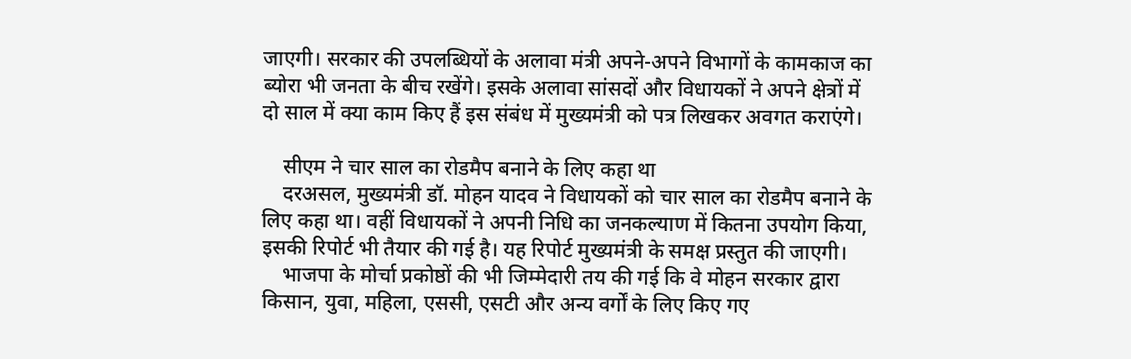जाएगी। सरकार की उपलब्धियों के अलावा मंत्री अपने-अपने विभागों के कामकाज का ब्योरा भी जनता के बीच रखेंगे। इसके अलावा सांसदों और विधायकों ने अपने क्षेत्रों में दो साल में क्या काम किए हैं इस संबंध में मुख्यमंत्री को पत्र लिखकर अवगत कराएंगे।

    सीएम ने चार साल का रोडमैप बनाने के लिए कहा था
    दरअसल, मुख्यमंत्री डॉ. मोहन यादव ने विधायकों को चार साल का रोडमैप बनाने के लिए कहा था। वहीं विधायकों ने अपनी निधि का जनकल्याण में कितना उपयोग किया, इसकी रिपोर्ट भी तैयार की गई है। यह रिपोर्ट मुख्यमंत्री के समक्ष प्रस्तुत की जाएगी।
    भाजपा के मोर्चा प्रकोष्ठों की भी जिम्मेदारी तय की गई कि वे मोहन सरकार द्वारा किसान, युवा, महिला, एससी, एसटी और अन्य वर्गों के लिए किए गए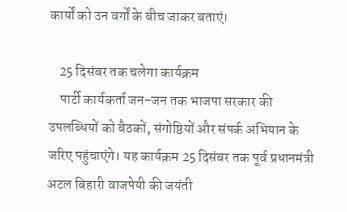कार्यों को उन वर्गों के बीच जाकर बताएं।

    25 दिसंबर तक चलेगा कार्यक्रम
    पार्टी कार्यकर्ता जन-जन तक भाजपा सरकार की उपलब्धियों को बैठकों, संगोष्ठियों और संपर्क अभियान के जरिए पहुंचाएंगे। यह कार्यक्रम 25 दिसंबर तक पूर्व प्रधानमंत्री अटल बिहारी वाजपेयी की जयंती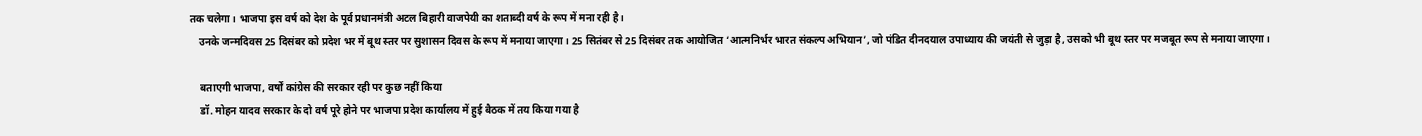तक चलेगा। भाजपा इस वर्ष को देश के पूर्व प्रधानमंत्री अटल बिहारी वाजपेयी का शताब्दी वर्ष के रूप में मना रही है।
    उनके जन्मदिवस 25 दिसंबर को प्रदेश भर में बूथ स्तर पर सुशासन दिवस के रूप में मनाया जाएगा। 25 सितंबर से 25 दिसंबर तक आयोजित ‘आत्मनिर्भर भारत संकल्प अभियान’, जो पंडित दीनदयाल उपाध्याय की जयंती से जुड़ा है, उसको भी बूथ स्तर पर मजबूत रूप से मनाया जाएगा।

    बताएगी भाजपा, वर्षों कांग्रेस की सरकार रही पर कुछ नहीं किया
    डॉ. मोहन यादव सरकार के दो वर्ष पूरे होने पर भाजपा प्रदेश कार्यालय में हुई बैठक में तय किया गया है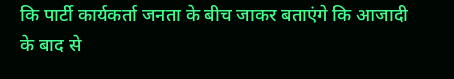कि पार्टी कार्यकर्ता जनता के बीच जाकर बताएंगे कि आजादी के बाद से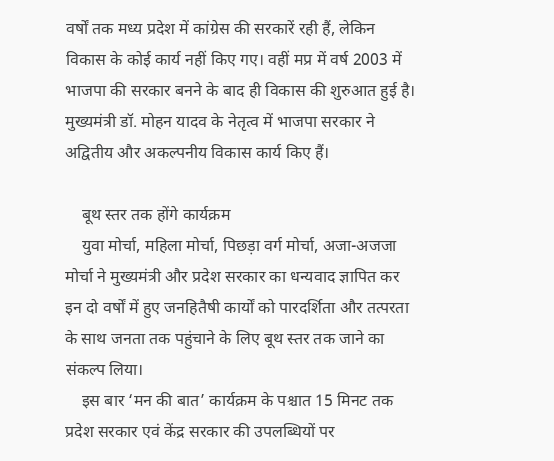वर्षों तक मध्य प्रदेश में कांग्रेस की सरकारें रही हैं, लेकिन विकास के कोई कार्य नहीं किए गए। वहीं मप्र में वर्ष 2003 में भाजपा की सरकार बनने के बाद ही विकास की शुरुआत हुई है। मुख्यमंत्री डॉ. मोहन यादव के नेतृत्व में भाजपा सरकार ने अद्वितीय और अकल्पनीय विकास कार्य किए हैं।

    बूथ स्तर तक होंगे कार्यक्रम
    युवा मोर्चा, महिला मोर्चा, पिछड़ा वर्ग मोर्चा, अजा-अजजा मोर्चा ने मुख्यमंत्री और प्रदेश सरकार का धन्यवाद ज्ञापित कर इन दो वर्षों में हुए जनहितैषी कार्यों को पारदर्शिता और तत्परता के साथ जनता तक पहुंचाने के लिए बूथ स्तर तक जाने का संकल्प लिया।
    इस बार ‘मन की बात’ कार्यक्रम के पश्चात 15 मिनट तक प्रदेश सरकार एवं केंद्र सरकार की उपलब्धियों पर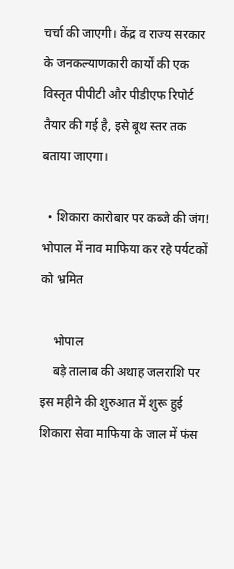चर्चा की जाएगी। केंद्र व राज्य सरकार के जनकल्याणकारी कार्यों की एक विस्तृत पीपीटी और पीडीएफ रिपोर्ट तैयार की गई है, इसे बूथ स्तर तक बताया जाएगा।

  • शिकारा कारोबार पर कब्जे की जंग! भोपाल में नाव माफिया कर रहे पर्यटकों को भ्रमित

    भोपाल
    बड़े तालाब की अथाह जलराशि पर इस महीने की शुरुआत में शुरू हुई शिकारा सेवा माफिया के जाल में फंस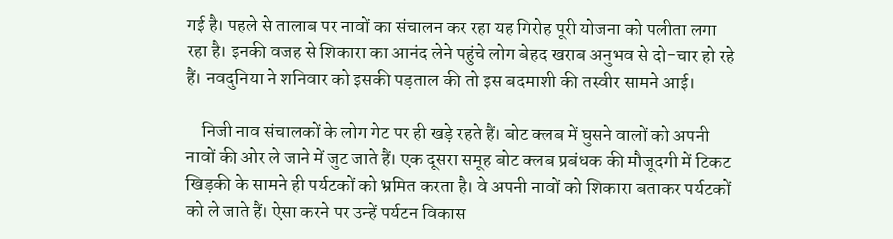गई है। पहले से तालाब पर नावों का संचालन कर रहा यह गिरोह पूरी योजना को पलीता लगा रहा है। इनकी वजह से शिकारा का आनंद लेने पहुंचे लोग बेहद खराब अनुभव से दो-चार हो रहे हैं। नवदुनिया ने शनिवार को इसकी पड़ताल की तो इस बदमाशी की तस्वीर सामने आई।

    निजी नाव संचालकों के लोग गेट पर ही खड़े रहते हैं। बोट क्लब में घुसने वालों को अपनी नावों की ओर ले जाने में जुट जाते हैं। एक दूसरा समूह बोट क्लब प्रबंधक की मौजूदगी में टिकट खिड़की के सामने ही पर्यटकों को भ्रमित करता है। वे अपनी नावों को शिकारा बताकर पर्यटकों को ले जाते हैं। ऐसा करने पर उन्हें पर्यटन विकास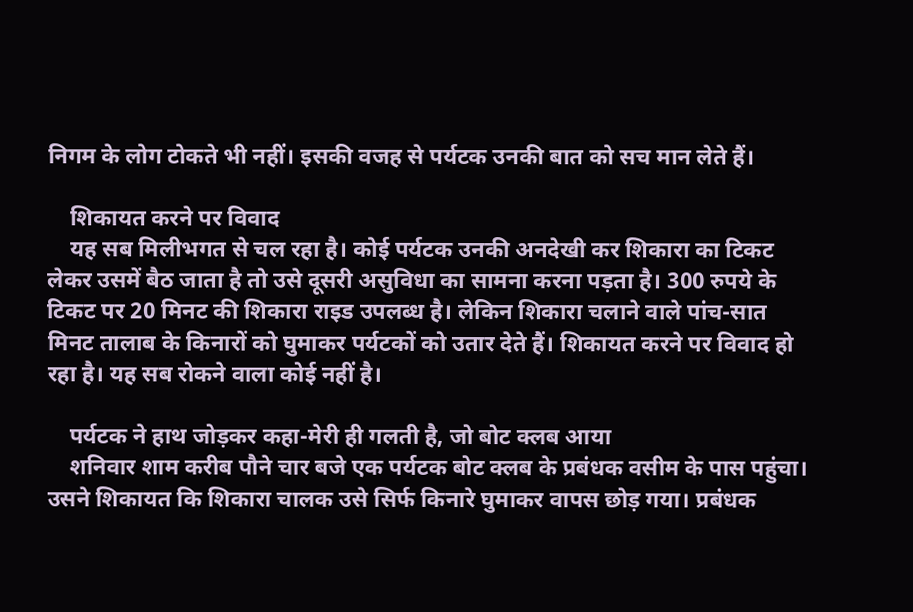निगम के लोग टोकते भी नहीं। इसकी वजह से पर्यटक उनकी बात को सच मान लेते हैं।

    शिकायत करने पर विवाद
    यह सब मिलीभगत से चल रहा है। कोई पर्यटक उनकी अनदेखी कर शिकारा का टिकट लेकर उसमें बैठ जाता है तो उसे दूसरी असुविधा का सामना करना पड़ता है। 300 रुपये के टिकट पर 20 मिनट की शिकारा राइड उपलब्ध है। लेकिन शिकारा चलाने वाले पांच-सात मिनट तालाब के किनारों को घुमाकर पर्यटकों को उतार देते हैं। शिकायत करने पर विवाद हो रहा है। यह सब रोकने वाला कोई नहीं है।

    पर्यटक ने हाथ जोड़कर कहा-मेरी ही गलती है, जो बोट क्लब आया
    शनिवार शाम करीब पौने चार बजे एक पर्यटक बोट क्लब के प्रबंधक वसीम के पास पहुंचा। उसने शिकायत कि शिकारा चालक उसे सिर्फ किनारे घुमाकर वापस छोड़ गया। प्रबंधक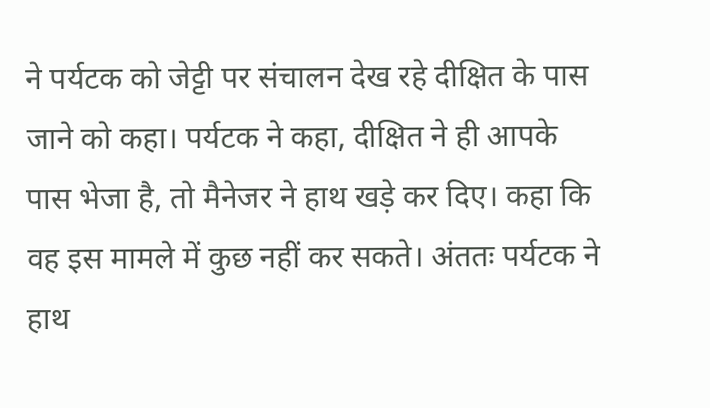ने पर्यटक को जेट्टी पर संचालन देख रहे दीक्षित के पास जाने को कहा। पर्यटक ने कहा, दीक्षित ने ही आपके पास भेजा है, तो मैनेजर ने हाथ खड़े कर दिए। कहा कि वह इस मामले में कुछ नहीं कर सकते। अंततः पर्यटक ने हाथ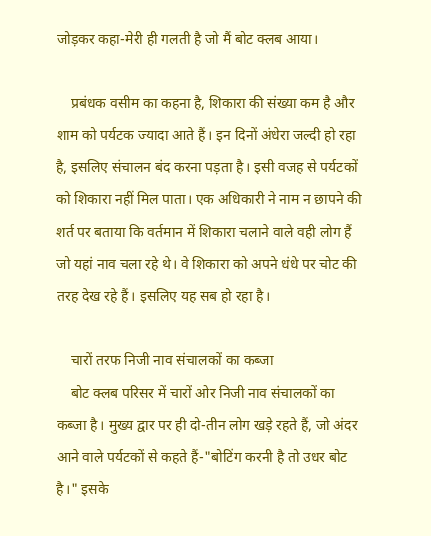जोड़कर कहा-मेरी ही गलती है जो मैं बोट क्लब आया।

    प्रबंधक वसीम का कहना है, शिकारा की संख्या कम है और शाम को पर्यटक ज्यादा आते हैं। इन दिनों अंधेरा जल्दी हो रहा है, इसलिए संचालन बंद करना पड़ता है। इसी वजह से पर्यटकों को शिकारा नहीं मिल पाता। एक अधिकारी ने नाम न छापने की शर्त पर बताया कि वर्तमान में शिकारा चलाने वाले वही लोग हैं जो यहां नाव चला रहे थे। वे शिकारा को अपने धंधे पर चोट की तरह देख रहे हैं। इसलिए यह सब हो रहा है।

    चारों तरफ निजी नाव संचालकों का कब्जा
    बोट क्लब परिसर में चारों ओर निजी नाव संचालकों का कब्जा है। मुख्य द्वार पर ही दो-तीन लोग खड़े रहते हैं, जो अंदर आने वाले पर्यटकों से कहते हैं-"बोटिंग करनी है तो उधर बोट है।" इसके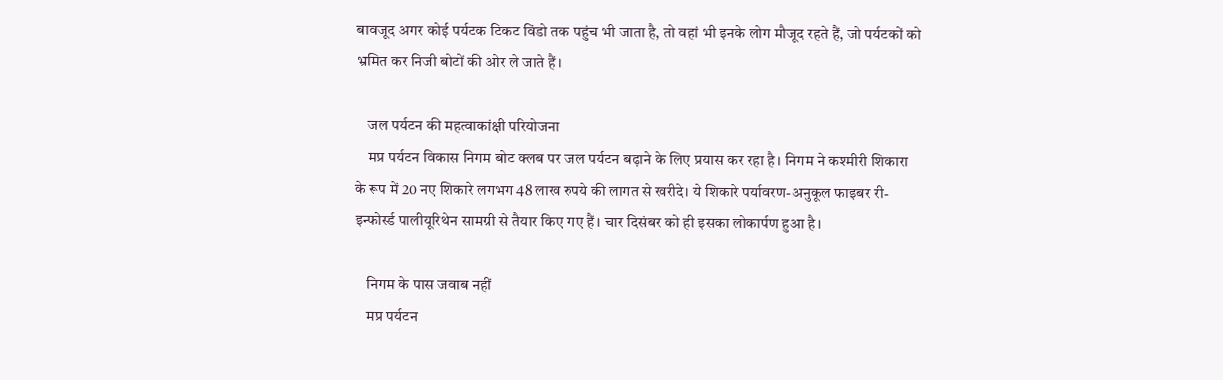बावजूद अगर कोई पर्यटक टिकट विंडो तक पहुंच भी जाता है, तो वहां भी इनके लोग मौजूद रहते हैं, जो पर्यटकों को भ्रमित कर निजी बोटों की ओर ले जाते हैं।

    जल पर्यटन की महत्वाकांक्षी परियोजना
    मप्र पर्यटन विकास निगम बोट क्लब पर जल पर्यटन बढ़ाने के लिए प्रयास कर रहा है। निगम ने कश्मीरी शिकारा के रूप में 20 नए शिकारे लगभग 48 लाख रुपये की लागत से खरीदे। ये शिकारे पर्यावरण-अनुकूल फाइबर री-इन्फोर्स्ड पालीयूरिथेन सामग्री से तैयार किए गए हैं। चार दिसंबर को ही इसका लोकार्पण हुआ है।

    निगम के पास जवाब नहीं
    मप्र पर्यटन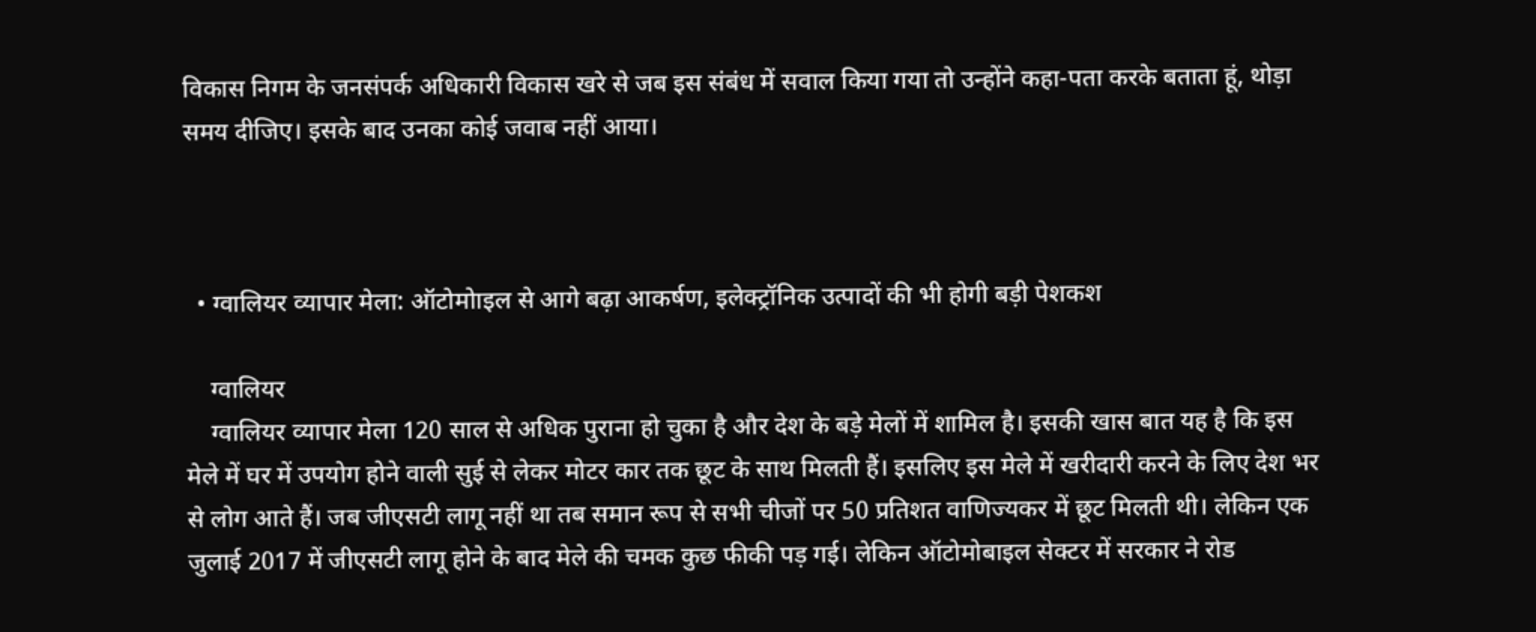विकास निगम के जनसंपर्क अधिकारी विकास खरे से जब इस संबंध में सवाल किया गया तो उन्होंने कहा-पता करके बताता हूं, थोड़ा समय दीजिए। इसके बाद उनका कोई जवाब नहीं आया।



  • ग्वालियर व्यापार मेला: ऑटोमोाइल से आगे बढ़ा आकर्षण, इलेक्ट्रॉनिक उत्पादों की भी होगी बड़ी पेशकश

    ग्वालियर
    ग्वालियर व्यापार मेला 120 साल से अधिक पुराना हो चुका है और देश के बड़े मेलों में शामिल है। इसकी खास बात यह है कि इस मेले में घर में उपयोग होने वाली सुई से लेकर मोटर कार तक छूट के साथ मिलती हैं। इसलिए इस मेले में खरीदारी करने के लिए देश भर से लोग आते हैं। जब जीएसटी लागू नहीं था तब समान रूप से सभी चीजों पर 50 प्रतिशत वाणिज्यकर में छूट मिलती थी। लेकिन एक जुलाई 2017 में जीएसटी लागू होने के बाद मेले की चमक कुछ फीकी पड़ गई। लेकिन ऑटोमोबाइल सेक्टर में सरकार ने रोड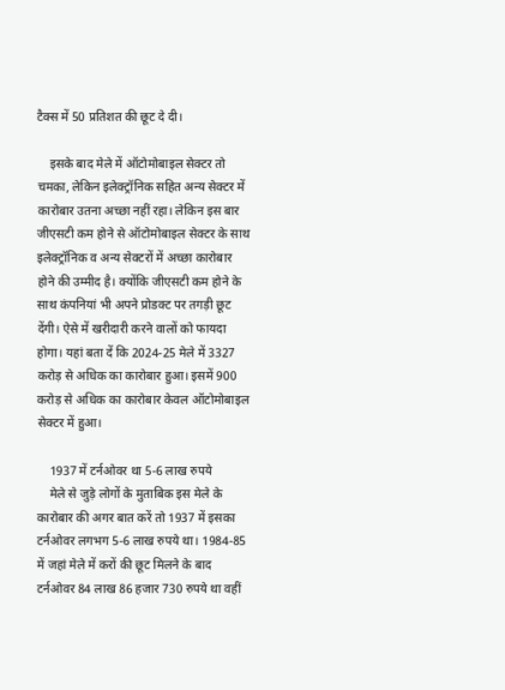टैक्स में 50 प्रतिशत की छूट दे दी।

    इसके बाद मेले में ऑटोमोबाइल सेक्टर तो चमका, लेकिन इलेक्ट्रॉनिक सहित अन्य सेक्टर में कारोबार उतना अच्छा नहीं रहा। लेकिन इस बार जीएसटी कम होने से ऑटोमोबाइल सेक्टर के साथ इलेक्ट्रॉनिक व अन्य सेक्टरों में अच्छा कारोबार होने की उम्मीद है। क्योंकि जीएसटी कम होने के साथ कंपनियां भी अपने प्रोडक्ट पर तगड़ी छूट देंगी। ऐसे में खरीदारी करने वालों को फायदा होगा। यहां बता दें कि 2024-25 मेले में 3327 करोड़ से अधिक का कारोबार हुआ। इसमें 900 करोड़ से अधिक का कारोबार केवल ऑटोमोबाइल सेक्टर में हुआ।

    1937 में टर्नओवर था 5-6 लाख रुपये
    मेले से जुड़े लोगों के मुताबिक इस मेले के कारोबार की अगर बात करें तो 1937 में इसका टर्नओवर लगभग 5-6 लाख रुपये था। 1984-85 में जहां मेले में करों की छूट मिलने के बाद टर्नओवर 84 लाख 86 हजार 730 रुपये था वहीं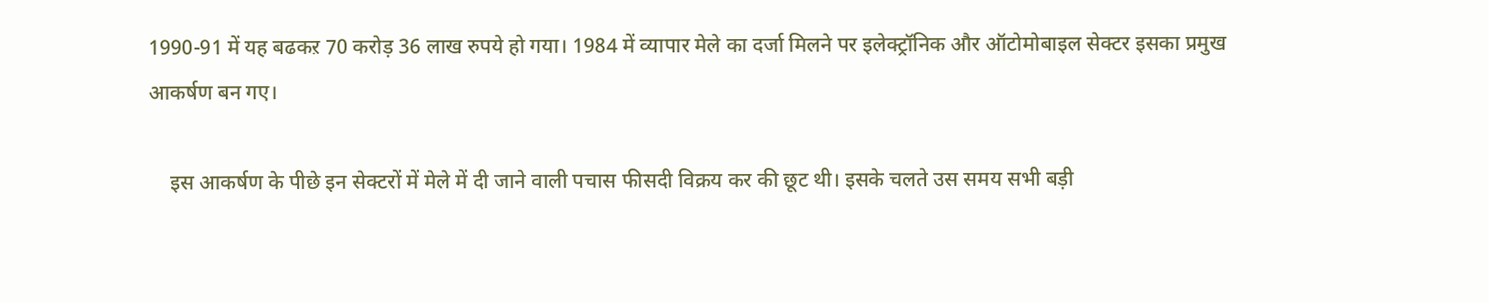1990-91 में यह बढकऱ 70 करोड़ 36 लाख रुपये हो गया। 1984 में व्यापार मेले का दर्जा मिलने पर इलेक्ट्रॉनिक और ऑटोमोबाइल सेक्टर इसका प्रमुख आकर्षण बन गए।

    इस आकर्षण के पीछे इन सेक्टरों में मेले में दी जाने वाली पचास फीसदी विक्रय कर की छूट थी। इसके चलते उस समय सभी बड़ी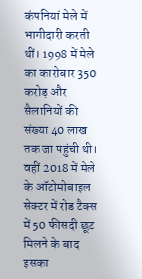कंपनियां मेले में भागीदारी करती थीं। 1998 में मेले का कारोबार 350 करोड़ और सैलानियों की संख्या 40 लाख तक जा पहुंची थी। वहीं 2018 में मेले के ऑटोमोबाइल सेक्टर में रोड टैक्स में 50 फीसदी छूट मिलने के बाद इसका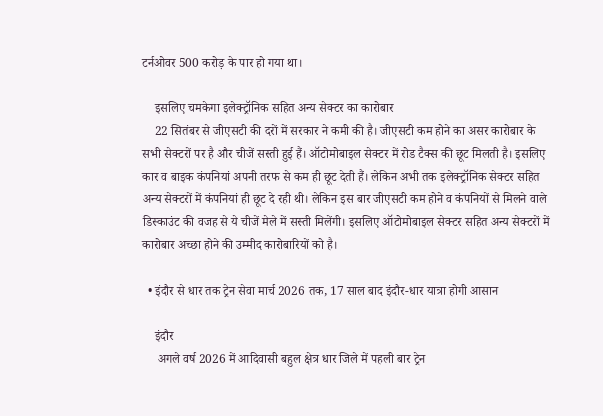टर्नओवर 500 करोड़ के पार हो गया था।

    इसलिए चमकेगा इलेक्ट्रॉनिक सहित अन्य सेक्टर का कारोबार
    22 सितंबर से जीएसटी की दरों में सरकार ने कमी की है। जीएसटी कम होने का असर कारोबार के सभी सेक्टरों पर है और चीजें सस्ती हुई हैं। ऑटोमोबाइल सेक्टर में रोड टैक्स की छूट मिलती है। इसलिए कार व बाइक कंपनियां अपनी तरफ से कम ही छूट देती हैं। लेकिन अभी तक इलेक्ट्रॉनिक सेक्टर सहित अन्य सेक्टरों में कंपनियां ही छूट दे रही थी। लेकिन इस बार जीएसटी कम होने व कंपनियों से मिलने वाले डिस्काउंट की वजह से ये चीजें मेले में सस्ती मिलेंगी। इसलिए ऑटोमोबाइल सेक्टर सहित अन्य सेक्टरों में कारोबार अच्छा होने की उम्मीद कारोबारियों को है।

  • इंदौर से धार तक ट्रेन सेवा मार्च 2026 तक, 17 साल बाद इंदौर-धार यात्रा होगी आसान

    इंदौर
     अगले वर्ष 2026 में आदिवासी बहुल क्षेत्र धार जिले में पहली बार ट्रेन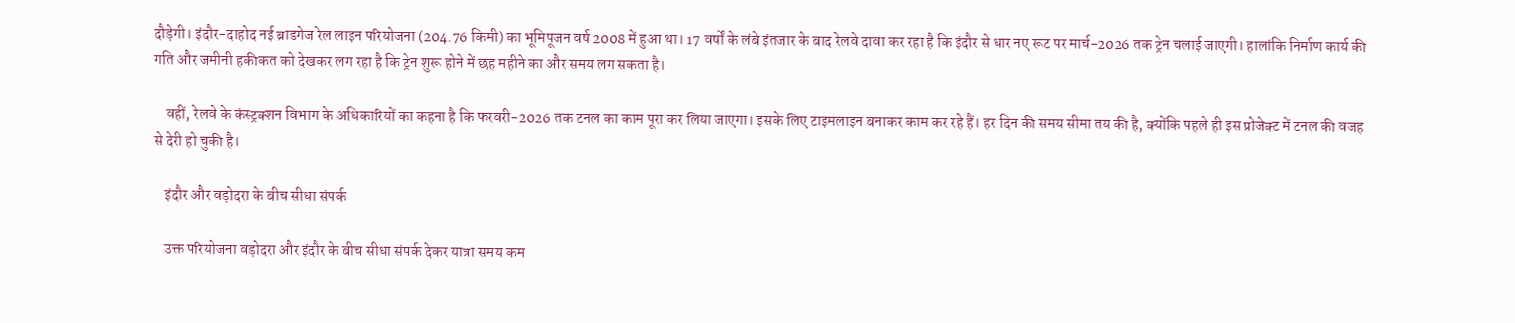दौड़ेगी। इंदौर-दाहोद नई ब्राडगेज रेल लाइन परियोजना (204.76 किमी) का भूमिपूजन वर्ष 2008 में हुआ था। 17 वर्षों के लंबे इंतजार के बाद रेलवे दावा कर रहा है कि इंदौर से धार नए रूट पर मार्च-2026 तक ट्रेन चलाई जाएगी। हालांकि निर्माण कार्य की गति और जमीनी हकीकत को देखकर लग रहा है कि ट्रेन शुरू होने में छह महीने का और समय लग सकता है।

    वहीं, रेलवे के कंस्ट्रक्शन विभाग के अधिकारियों का कहना है कि फरवरी-2026 तक टनल का काम पूरा कर लिया जाएगा। इसके लिए टाइमलाइन बनाकर काम कर रहे हैं। हर दिन की समय सीमा तय की है, क्योंकि पहले ही इस प्रोजेक्ट में टनल की वजह से देरी हो चुकी है।

    इंदौर और वड़ोदरा के बीच सीधा संपर्क

    उक्त परियोजना वड़ोदरा और इंदौर के बीच सीधा संपर्क देकर यात्रा समय कम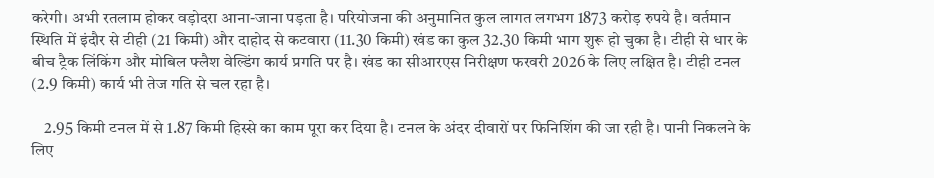करेगी। अभी रतलाम होकर वड़ोदरा आना-जाना पड़ता है। परियोजना की अनुमानित कुल लागत लगभग 1873 करोड़ रुपये है। वर्तमान स्थिति में इंदौर से टीही (21 किमी) और दाहोद से कटवारा (11.30 किमी) खंड का कुल 32.30 किमी भाग शुरू हो चुका है। टीही से धार के बीच ट्रैक लिंकिंग और मोबिल फ्लैश वेल्डिंग कार्य प्रगति पर है। खंड का सीआरएस निरीक्षण फरवरी 2026 के लिए लक्षित है। टीही टनल (2.9 किमी) कार्य भी तेज गति से चल रहा है।

    2.95 किमी टनल में से 1.87 किमी हिस्से का काम पूरा कर दिया है। टनल के अंदर दीवारों पर फिनिशिंग की जा रही है। पानी निकलने के लिए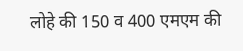लोहे की 150 व 400 एमएम की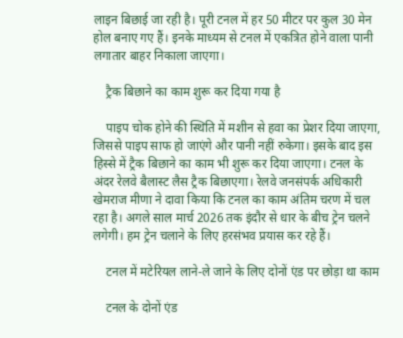लाइन बिछाई जा रही है। पूरी टनल में हर 50 मीटर पर कुल 30 मेन होल बनाए गए हैं। इनके माध्यम से टनल में एकत्रित होने वाला पानी लगातार बाहर निकाला जाएगा।

    ट्रैक बिछाने का काम शुरू कर दिया गया है

    पाइप चोक होने की स्थिति में मशीन से हवा का प्रेशर दिया जाएगा, जिससे पाइप साफ हो जाएंगे और पानी नहीं रुकेगा। इसके बाद इस हिस्से में ट्रैक बिछाने का काम भी शुरू कर दिया जाएगा। टनल के अंदर रेलवे बैलास्ट लैस ट्रैक बिछाएगा। रेलवे जनसंपर्क अधिकारी खेमराज मीणा ने दावा किया कि टनल का काम अंतिम चरण में चल रहा है। अगले साल मार्च 2026 तक इंदौर से धार के बीच ट्रेन चलने लगेगी। हम ट्रेन चलाने के लिए हरसंभव प्रयास कर रहे हैं।

    टनल में मटेरियल लाने-ले जाने के लिए दोनों एंड पर छोड़ा था काम

    टनल के दोनों एंड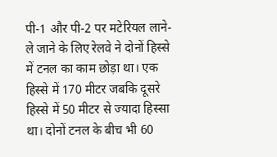पी-1 और पी-2 पर मटेरियल लाने-ले जाने के लिए रेलवे ने दोनों हिस्से में टनल का काम छोड़ा था। एक हिस्से में 170 मीटर जबकि दूसरे हिस्से में 50 मीटर से ज्यादा हिस्सा था। दोनों टनल के बीच भी 60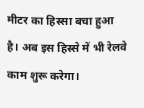मीटर का हिस्सा बचा हुआ है। अब इस हिस्से में भी रेलवे काम शुरू करेगा।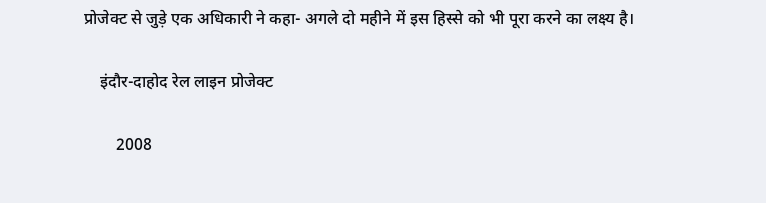प्रोजेक्ट से जुड़े एक अधिकारी ने कहा- अगले दो महीने में इस हिस्से को भी पूरा करने का लक्ष्य है।

    इंदौर-दाहोद रेल लाइन प्रोजेक्ट

        2008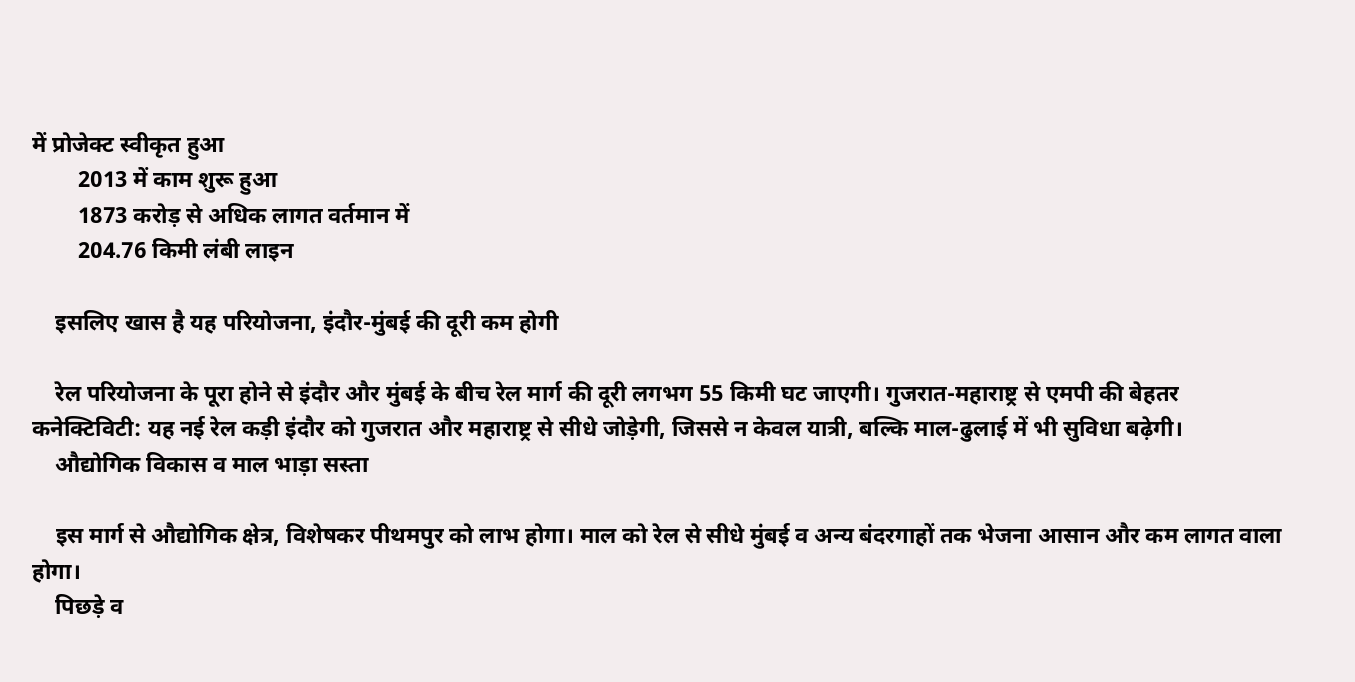में प्रोजेक्ट स्वीकृत हुआ
        2013 में काम शुरू हुआ
        1873 करोड़ से अधिक लागत वर्तमान में
        204.76 किमी लंबी लाइन

    इसलिए खास है यह परियोजना, इंदौर-मुंबई की दूरी कम होगी

    रेल परियोजना के पूरा होने से इंदौर और मुंबई के बीच रेल मार्ग की दूरी लगभग 55 किमी घट जाएगी। गुजरात-महाराष्ट्र से एमपी की बेहतर कनेक्टिविटी: यह नई रेल कड़ी इंदौर को गुजरात और महाराष्ट्र से सीधे जोड़ेगी, जिससे न केवल यात्री, बल्कि माल-ढुलाई में भी सुविधा बढ़ेगी।
    औद्योगिक विकास व माल भाड़ा सस्ता

    इस मार्ग से औद्योगिक क्षेत्र, विशेषकर पीथमपुर को लाभ होगा। माल को रेल से सीधे मुंबई व अन्य बंदरगाहों तक भेजना आसान और कम लागत वाला होगा।
    पिछड़े व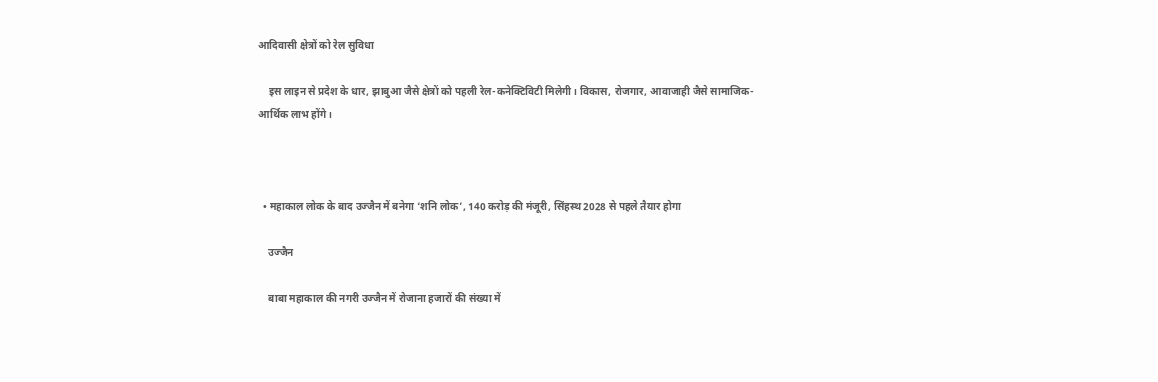आदिवासी क्षेत्रों को रेल सुविधा

    इस लाइन से प्रदेश के धार, झाबुआ जैसे क्षेत्रों को पहली रेल-कनेक्टिविटी मिलेगी। विकास, रोजगार, आवाजाही जैसे सामाजिक-आर्थिक लाभ होंगे।



  • महाकाल लोक के बाद उज्जैन में बनेगा ‘शनि लोक’, 140 करोड़ की मंजूरी, सिंहस्थ 2028 से पहले तैयार होगा

    उज्जैन

    बाबा महाकाल की नगरी उज्जैन में रोजाना हजारों की संख्या में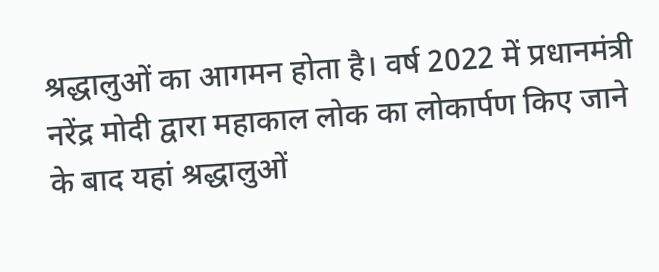श्रद्धालुओं का आगमन होता है। वर्ष 2022 में प्रधानमंत्री नरेंद्र मोदी द्वारा महाकाल लोक का लोकार्पण किए जाने के बाद यहां श्रद्धालुओं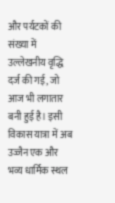और पर्यटकों की संख्या में उल्लेखनीय वृद्धि दर्ज की गई, जो आज भी लगातार बनी हुई है। इसी विकास यात्रा में अब उज्जैन एक और भव्य धार्मिक स्थल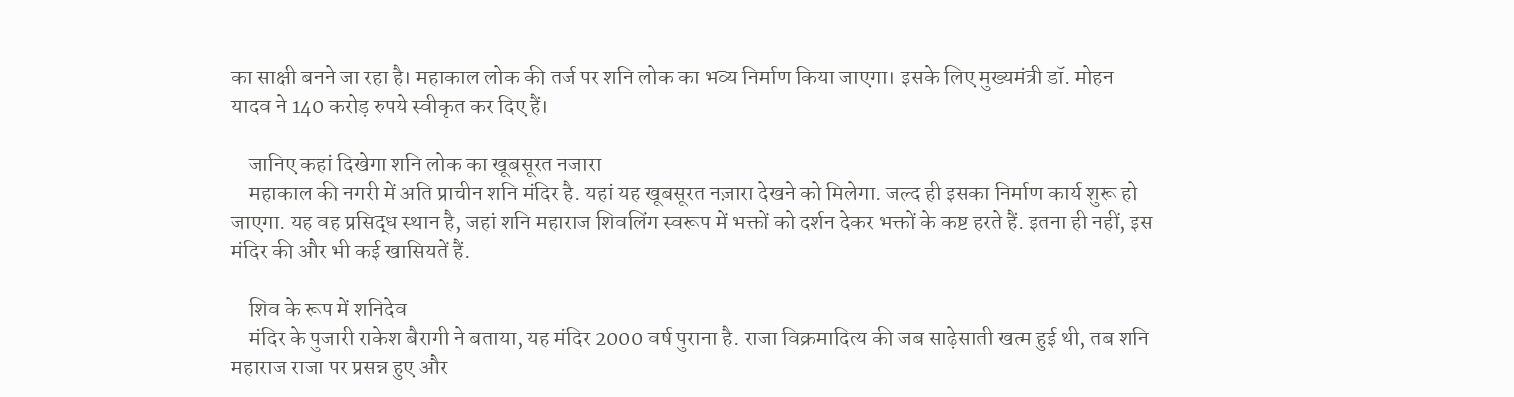का साक्षी बनने जा रहा है। महाकाल लोक की तर्ज पर शनि लोक का भव्य निर्माण किया जाएगा। इसके लिए मुख्यमंत्री डॉ. मोहन यादव ने 140 करोड़ रुपये स्वीकृत कर दिए हैं।

    जानिए कहां दिखेगा शनि लोक का खूबसूरत नजारा
    महाकाल की नगरी में अति प्राचीन शनि मंदिर है. यहां यह खूबसूरत नज़ारा देखने को मिलेगा. जल्द ही इसका निर्माण कार्य शुरू हो जाएगा. यह वह प्रसिद्ध स्थान है, जहां शनि महाराज शिवलिंग स्वरूप में भक्तों को दर्शन देकर भक्तों के कष्ट हरते हैं. इतना ही नहीं, इस मंदिर की और भी कई खासियतें हैं.

    शिव के रूप में शनिदेव
    मंदिर के पुजारी राकेश बैरागी ने बताया, यह मंदिर 2000 वर्ष पुराना है. राजा विक्रमादित्य की जब साढ़ेसाती खत्म हुई थी, तब शनि महाराज राजा पर प्रसन्न हुए और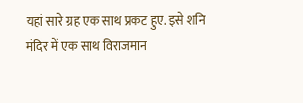यहां सारे ग्रह एक साथ प्रकट हुए. इसे शनि मंदिर में एक साथ विराजमान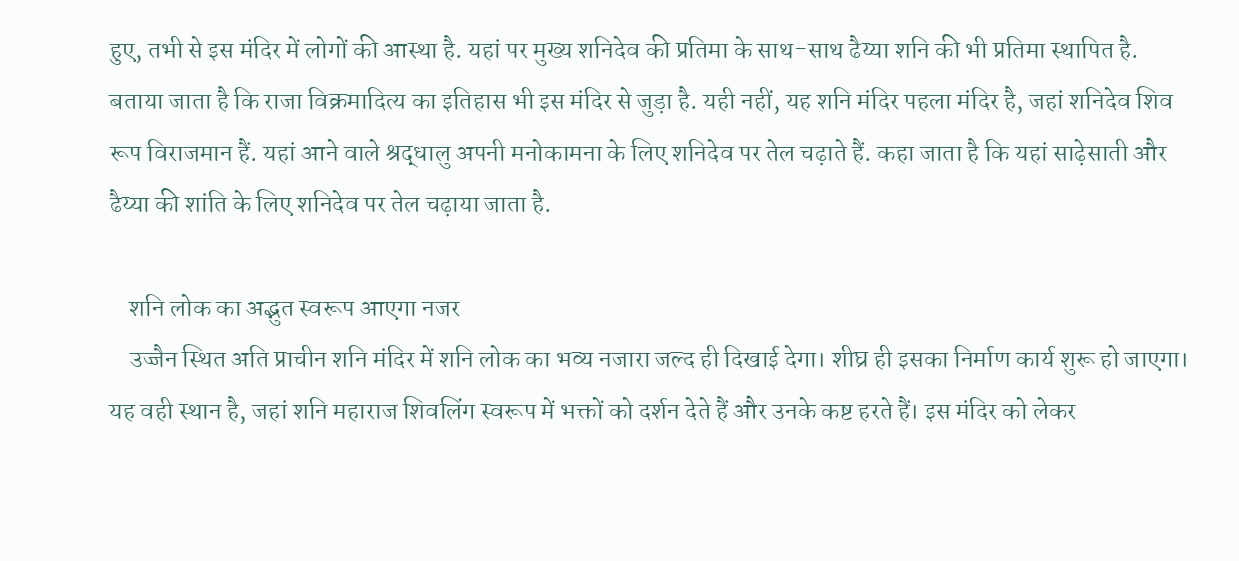हुए, तभी से इस मंदिर में लोगों की आस्था है. यहां पर मुख्य शनिदेव की प्रतिमा के साथ-साथ ढैय्या शनि की भी प्रतिमा स्थापित है. बताया जाता है कि राजा विक्रमादित्य का इतिहास भी इस मंदिर से जुड़ा है. यही नहीं, यह शनि मंदिर पहला मंदिर है, जहां शनिदेव शिव रूप विराजमान हैं. यहां आने वाले श्रद्धालु अपनी मनोकामना के लिए शनिदेव पर तेल चढ़ाते हैं. कहा जाता है कि यहां साढ़ेसाती और ढैय्या की शांति के लिए शनिदेव पर तेल चढ़ाया जाता है.

    शनि लोक का अद्भुत स्वरूप आएगा नजर
    उज्जैन स्थित अति प्राचीन शनि मंदिर में शनि लोक का भव्य नजारा जल्द ही दिखाई देगा। शीघ्र ही इसका निर्माण कार्य शुरू हो जाएगा। यह वही स्थान है, जहां शनि महाराज शिवलिंग स्वरूप में भक्तों को दर्शन देते हैं और उनके कष्ट हरते हैं। इस मंदिर को लेकर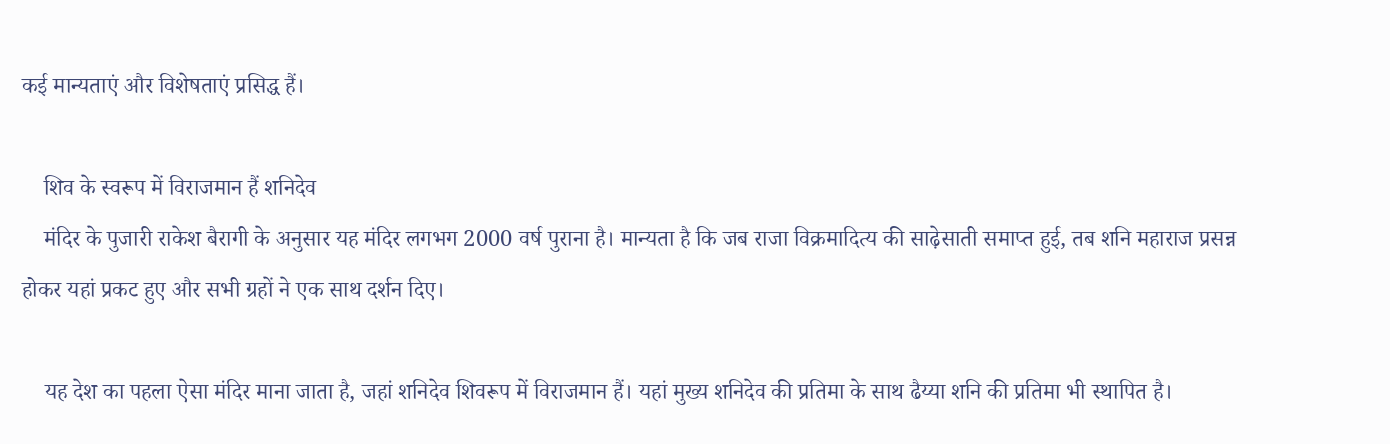कई मान्यताएं और विशेषताएं प्रसिद्ध हैं।

    शिव के स्वरूप में विराजमान हैं शनिदेव
    मंदिर के पुजारी राकेश बैरागी के अनुसार यह मंदिर लगभग 2000 वर्ष पुराना है। मान्यता है कि जब राजा विक्रमादित्य की साढ़ेसाती समाप्त हुई, तब शनि महाराज प्रसन्न होकर यहां प्रकट हुए और सभी ग्रहों ने एक साथ दर्शन दिए।

    यह देश का पहला ऐसा मंदिर माना जाता है, जहां शनिदेव शिवरूप में विराजमान हैं। यहां मुख्य शनिदेव की प्रतिमा के साथ ढैय्या शनि की प्रतिमा भी स्थापित है।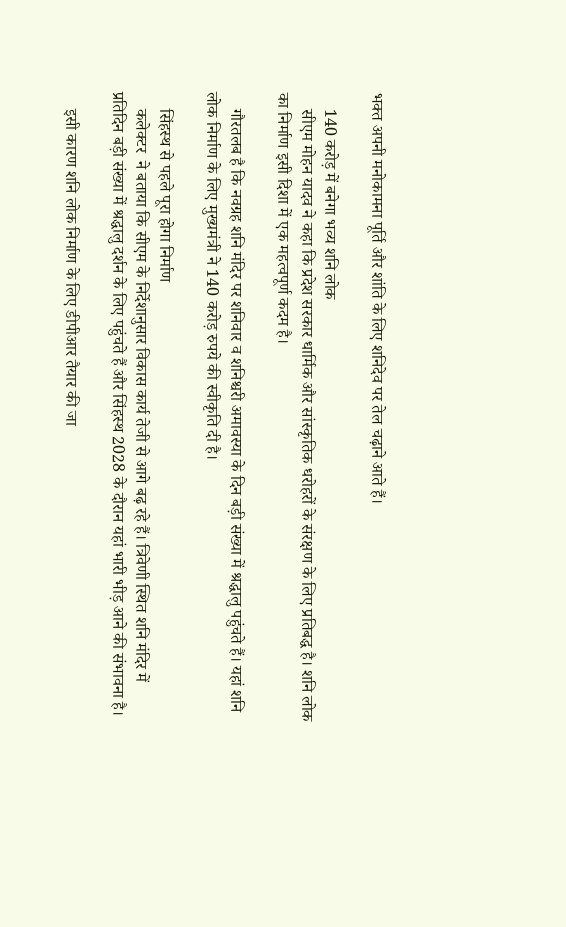भक्त अपनी मनोकामना पूर्ति और शांति के लिए शनिदेव पर तेल चढ़ाने आते हैं।

    140 करोड़ में बनेगा भव्य शनि लोक
    सीएम मोहन यादव ने कहा कि प्रदेश सरकार धार्मिक और सांस्कृतिक धरोहरों के संरक्षण के लिए प्रतिबद्ध है। शनि लोक का निर्माण इसी दिशा में एक महत्वपूर्ण कदम है।

    गौरतलब है कि नवग्रह शनि मंदिर पर शनिवार व शनिश्चरी अमावस्या के दिन बड़ी संख्या में श्रद्धालु पहुंचते हैं। यहां शनि लोक निर्माण के लिए मुख्यमंत्री ने 140 करोड़ रुपये की स्वीकृति दी है।

    सिंहस्थ से पहले पूरा होगा निर्माण
    कलेक्टर  ने बताया कि सीएम के निर्देशानुसार विकास कार्य तेजी से आगे बढ़ रहे हैं। त्रिवेणी स्थित शनि मंदिर में प्रतिदिन बड़ी संख्या में श्रद्धालु दर्शन के लिए पहुंचते हैं और सिंहस्थ 2028 के दौरान यहां भारी भीड़ आने की संभावना है।

    इसी कारण शनि लोक निर्माण के लिए डीपीआर तैयार की जा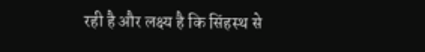रही है और लक्ष्य है कि सिंहस्थ से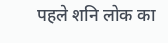पहले शनि लोक का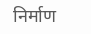निर्माण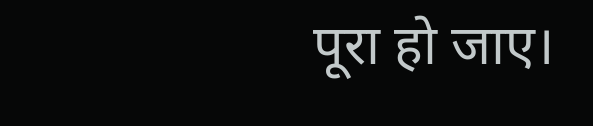पूरा हो जाए।